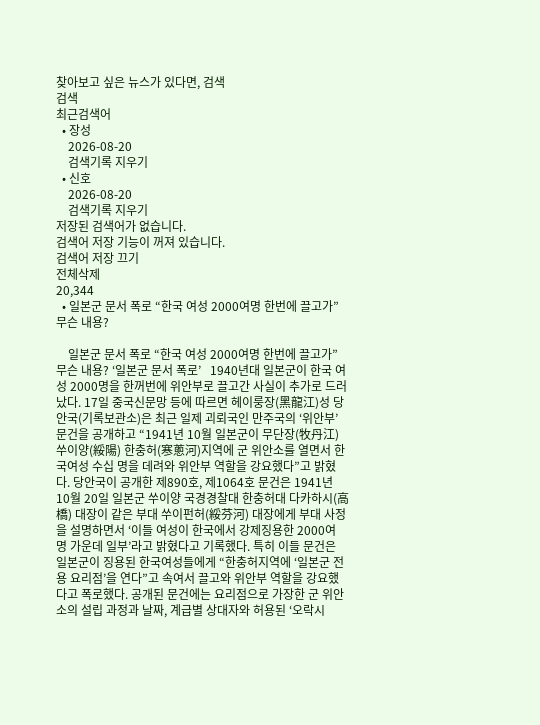찾아보고 싶은 뉴스가 있다면, 검색
검색
최근검색어
  • 장성
    2026-08-20
    검색기록 지우기
  • 신호
    2026-08-20
    검색기록 지우기
저장된 검색어가 없습니다.
검색어 저장 기능이 꺼져 있습니다.
검색어 저장 끄기
전체삭제
20,344
  • 일본군 문서 폭로 “한국 여성 2000여명 한번에 끌고가” 무슨 내용?

    일본군 문서 폭로 “한국 여성 2000여명 한번에 끌고가” 무슨 내용? ‘일본군 문서 폭로’   1940년대 일본군이 한국 여성 2000명을 한꺼번에 위안부로 끌고간 사실이 추가로 드러났다. 17일 중국신문망 등에 따르면 헤이룽장(黑龍江)성 당안국(기록보관소)은 최근 일제 괴뢰국인 만주국의 ‘위안부’ 문건을 공개하고 “1941년 10월 일본군이 무단장(牧丹江) 쑤이양(綏陽) 한충허(寒蔥河)지역에 군 위안소를 열면서 한국여성 수십 명을 데려와 위안부 역할을 강요했다”고 밝혔다. 당안국이 공개한 제890호, 제1064호 문건은 1941년 10월 20일 일본군 쑤이양 국경경찰대 한충허대 다카하시(高橋) 대장이 같은 부대 쑤이펀허(綏芬河) 대장에게 부대 사정을 설명하면서 ‘이들 여성이 한국에서 강제징용한 2000여 명 가운데 일부’라고 밝혔다고 기록했다. 특히 이들 문건은 일본군이 징용된 한국여성들에게 “한충허지역에 ‘일본군 전용 요리점’을 연다”고 속여서 끌고와 위안부 역할을 강요했다고 폭로했다. 공개된 문건에는 요리점으로 가장한 군 위안소의 설립 과정과 날짜, 계급별 상대자와 허용된 ‘오락시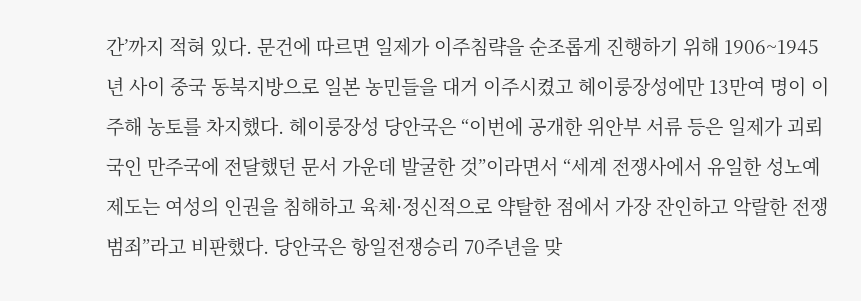간’까지 적혀 있다. 문건에 따르면 일제가 이주침략을 순조롭게 진행하기 위해 1906~1945년 사이 중국 동북지방으로 일본 농민들을 대거 이주시켰고 헤이룽장성에만 13만여 명이 이주해 농토를 차지했다. 헤이룽장성 당안국은 “이번에 공개한 위안부 서류 등은 일제가 괴뢰국인 만주국에 전달했던 문서 가운데 발굴한 것”이라면서 “세계 전쟁사에서 유일한 성노예 제도는 여성의 인권을 침해하고 육체·정신적으로 약탈한 점에서 가장 잔인하고 악랄한 전쟁범죄”라고 비판했다. 당안국은 항일전쟁승리 70주년을 맞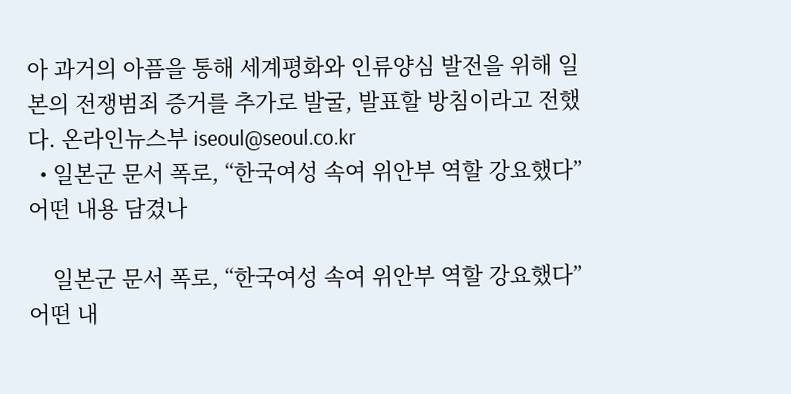아 과거의 아픔을 통해 세계평화와 인류양심 발전을 위해 일본의 전쟁범죄 증거를 추가로 발굴, 발표할 방침이라고 전했다. 온라인뉴스부 iseoul@seoul.co.kr
  • 일본군 문서 폭로, “한국여성 속여 위안부 역할 강요했다” 어떤 내용 담겼나

    일본군 문서 폭로, “한국여성 속여 위안부 역할 강요했다” 어떤 내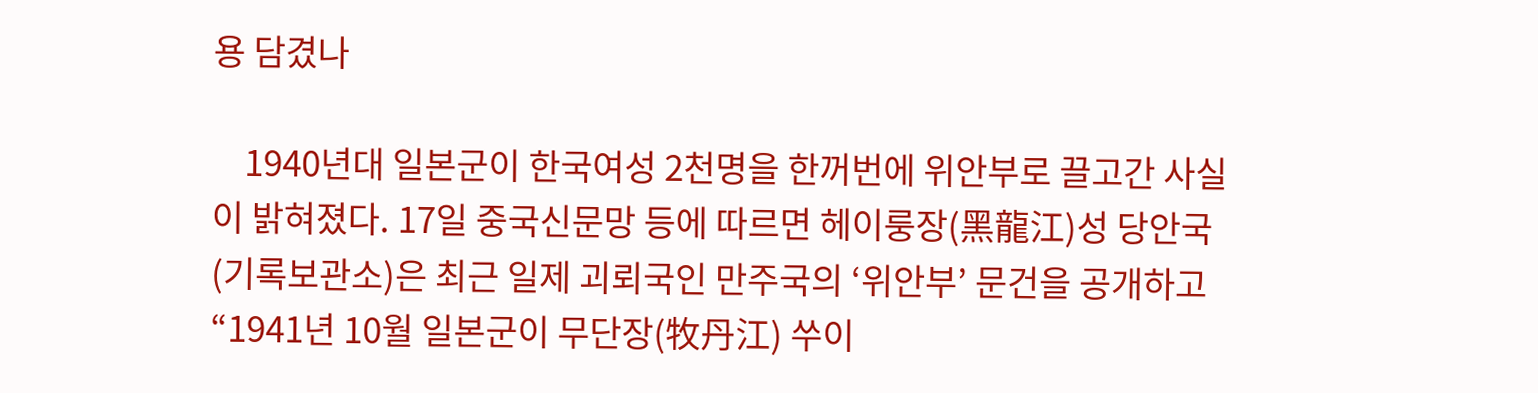용 담겼나

    1940년대 일본군이 한국여성 2천명을 한꺼번에 위안부로 끌고간 사실이 밝혀졌다. 17일 중국신문망 등에 따르면 헤이룽장(黑龍江)성 당안국(기록보관소)은 최근 일제 괴뢰국인 만주국의 ‘위안부’ 문건을 공개하고 “1941년 10월 일본군이 무단장(牧丹江) 쑤이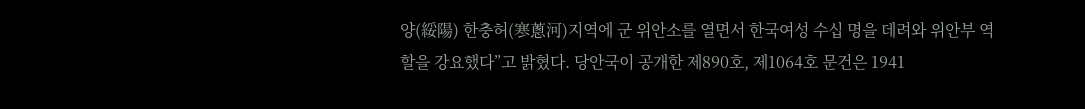양(綏陽) 한충허(寒蔥河)지역에 군 위안소를 열면서 한국여성 수십 명을 데려와 위안부 역할을 강요했다”고 밝혔다. 당안국이 공개한 제890호, 제1064호 문건은 1941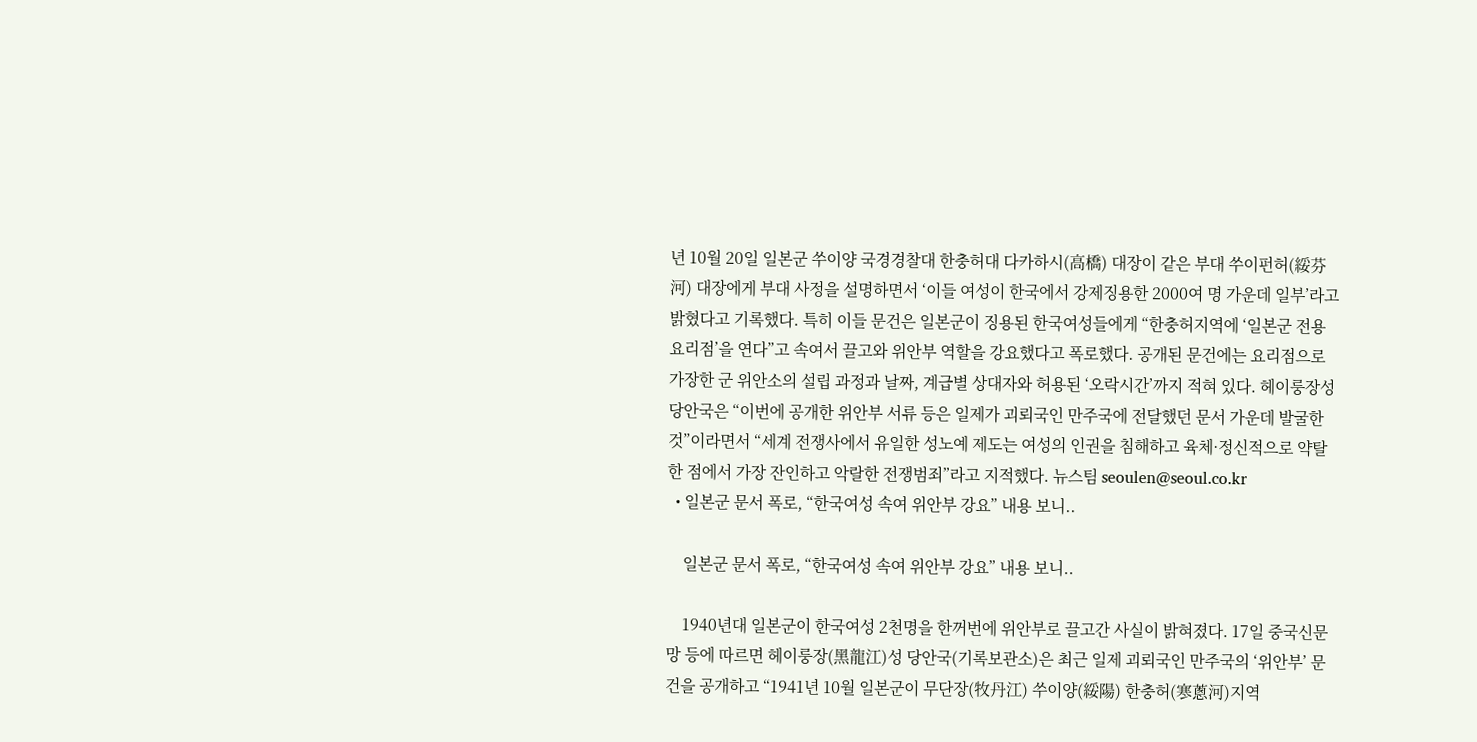년 10월 20일 일본군 쑤이양 국경경찰대 한충허대 다카하시(高橋) 대장이 같은 부대 쑤이펀허(綏芬河) 대장에게 부대 사정을 설명하면서 ‘이들 여성이 한국에서 강제징용한 2000여 명 가운데 일부’라고 밝혔다고 기록했다. 특히 이들 문건은 일본군이 징용된 한국여성들에게 “한충허지역에 ‘일본군 전용 요리점’을 연다”고 속여서 끌고와 위안부 역할을 강요했다고 폭로했다. 공개된 문건에는 요리점으로 가장한 군 위안소의 설립 과정과 날짜, 계급별 상대자와 허용된 ‘오락시간’까지 적혀 있다. 헤이룽장성 당안국은 “이번에 공개한 위안부 서류 등은 일제가 괴뢰국인 만주국에 전달했던 문서 가운데 발굴한 것”이라면서 “세계 전쟁사에서 유일한 성노예 제도는 여성의 인권을 침해하고 육체·정신적으로 약탈한 점에서 가장 잔인하고 악랄한 전쟁범죄”라고 지적했다. 뉴스팀 seoulen@seoul.co.kr
  • 일본군 문서 폭로, “한국여성 속여 위안부 강요” 내용 보니..

    일본군 문서 폭로, “한국여성 속여 위안부 강요” 내용 보니..

    1940년대 일본군이 한국여성 2천명을 한꺼번에 위안부로 끌고간 사실이 밝혀졌다. 17일 중국신문망 등에 따르면 헤이룽장(黑龍江)성 당안국(기록보관소)은 최근 일제 괴뢰국인 만주국의 ‘위안부’ 문건을 공개하고 “1941년 10월 일본군이 무단장(牧丹江) 쑤이양(綏陽) 한충허(寒蔥河)지역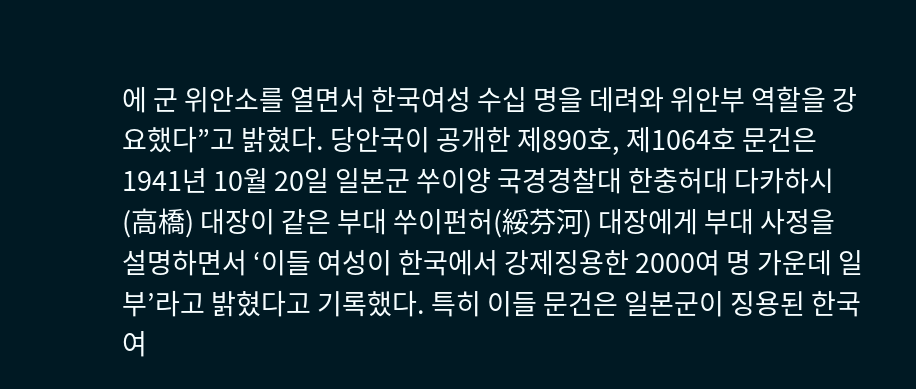에 군 위안소를 열면서 한국여성 수십 명을 데려와 위안부 역할을 강요했다”고 밝혔다. 당안국이 공개한 제890호, 제1064호 문건은 1941년 10월 20일 일본군 쑤이양 국경경찰대 한충허대 다카하시(高橋) 대장이 같은 부대 쑤이펀허(綏芬河) 대장에게 부대 사정을 설명하면서 ‘이들 여성이 한국에서 강제징용한 2000여 명 가운데 일부’라고 밝혔다고 기록했다. 특히 이들 문건은 일본군이 징용된 한국여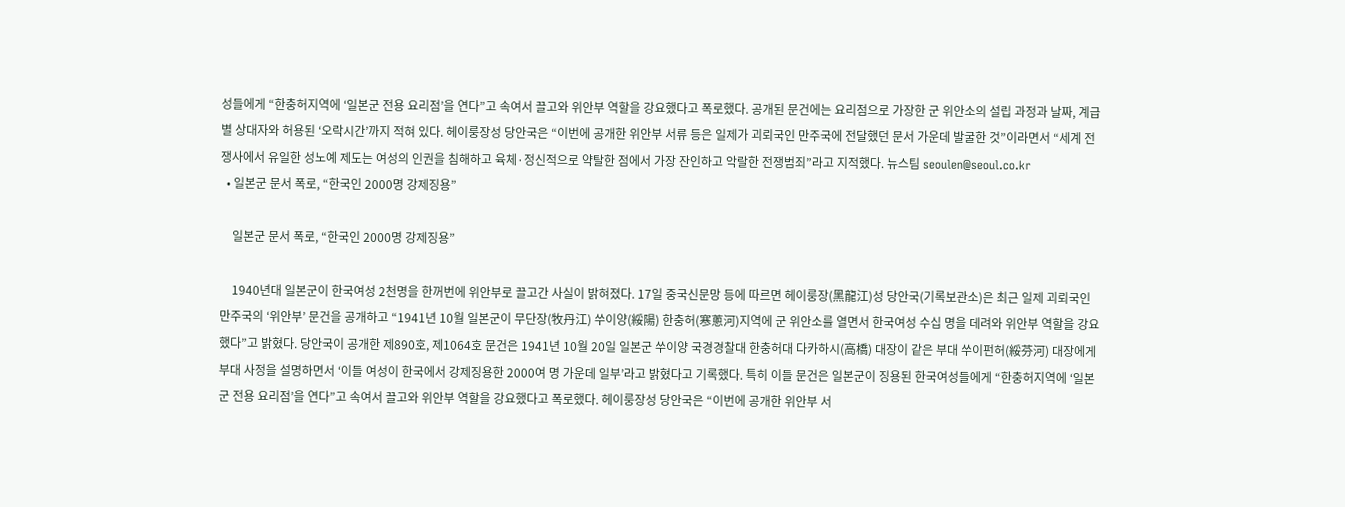성들에게 “한충허지역에 ‘일본군 전용 요리점’을 연다”고 속여서 끌고와 위안부 역할을 강요했다고 폭로했다. 공개된 문건에는 요리점으로 가장한 군 위안소의 설립 과정과 날짜, 계급별 상대자와 허용된 ‘오락시간’까지 적혀 있다. 헤이룽장성 당안국은 “이번에 공개한 위안부 서류 등은 일제가 괴뢰국인 만주국에 전달했던 문서 가운데 발굴한 것”이라면서 “세계 전쟁사에서 유일한 성노예 제도는 여성의 인권을 침해하고 육체·정신적으로 약탈한 점에서 가장 잔인하고 악랄한 전쟁범죄”라고 지적했다. 뉴스팀 seoulen@seoul.co.kr
  • 일본군 문서 폭로, “한국인 2000명 강제징용”

    일본군 문서 폭로, “한국인 2000명 강제징용”

    1940년대 일본군이 한국여성 2천명을 한꺼번에 위안부로 끌고간 사실이 밝혀졌다. 17일 중국신문망 등에 따르면 헤이룽장(黑龍江)성 당안국(기록보관소)은 최근 일제 괴뢰국인 만주국의 ‘위안부’ 문건을 공개하고 “1941년 10월 일본군이 무단장(牧丹江) 쑤이양(綏陽) 한충허(寒蔥河)지역에 군 위안소를 열면서 한국여성 수십 명을 데려와 위안부 역할을 강요했다”고 밝혔다. 당안국이 공개한 제890호, 제1064호 문건은 1941년 10월 20일 일본군 쑤이양 국경경찰대 한충허대 다카하시(高橋) 대장이 같은 부대 쑤이펀허(綏芬河) 대장에게 부대 사정을 설명하면서 ‘이들 여성이 한국에서 강제징용한 2000여 명 가운데 일부’라고 밝혔다고 기록했다. 특히 이들 문건은 일본군이 징용된 한국여성들에게 “한충허지역에 ‘일본군 전용 요리점’을 연다”고 속여서 끌고와 위안부 역할을 강요했다고 폭로했다. 헤이룽장성 당안국은 “이번에 공개한 위안부 서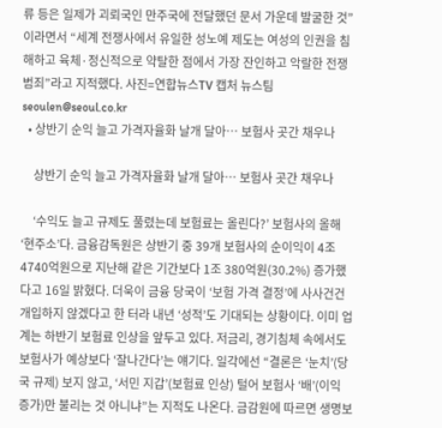류 등은 일제가 괴뢰국인 만주국에 전달했던 문서 가운데 발굴한 것”이라면서 “세계 전쟁사에서 유일한 성노예 제도는 여성의 인권을 침해하고 육체·정신적으로 약탈한 점에서 가장 잔인하고 악랄한 전쟁범죄”라고 지적했다. 사진=연합뉴스TV 캡처 뉴스팀 seoulen@seoul.co.kr
  • 상반기 순익 늘고 가격자율화 날개 달아… 보험사 곳간 채우나

    상반기 순익 늘고 가격자율화 날개 달아… 보험사 곳간 채우나

    ‘수익도 늘고 규제도 풀렸는데 보험료는 올린다?’ 보험사의 올해 ‘현주소’다. 금융감독원은 상반기 중 39개 보험사의 순이익이 4조 4740억원으로 지난해 같은 기간보다 1조 380억원(30.2%) 증가했다고 16일 밝혔다. 더욱이 금융 당국이 ‘보험 가격 결정’에 사사건건 개입하지 않겠다고 한 터라 내년 ‘성적’도 기대되는 상황이다. 이미 업계는 하반기 보험료 인상을 앞두고 있다. 저금리, 경기침체 속에서도 보험사가 예상보다 ‘잘나간다’는 얘기다. 일각에선 “결론은 ‘눈치’(당국 규제) 보지 않고, ‘서민 지갑’(보험료 인상) 털어 보험사 ‘배’(이익 증가)만 불리는 것 아니냐”는 지적도 나온다. 금감원에 따르면 생명보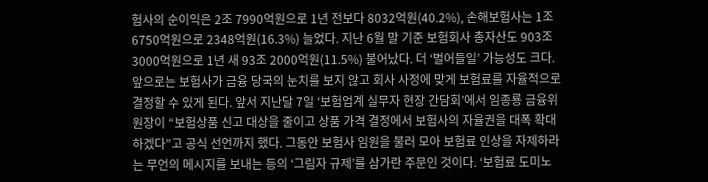험사의 순이익은 2조 7990억원으로 1년 전보다 8032억원(40.2%), 손해보험사는 1조 6750억원으로 2348억원(16.3%) 늘었다. 지난 6월 말 기준 보험회사 총자산도 903조 3000억원으로 1년 새 93조 2000억원(11.5%) 불어났다. 더 ‘벌어들일’ 가능성도 크다. 앞으로는 보험사가 금융 당국의 눈치를 보지 않고 회사 사정에 맞게 보험료를 자율적으로 결정할 수 있게 된다. 앞서 지난달 7일 ‘보험업계 실무자 현장 간담회’에서 임종룡 금융위원장이 “보험상품 신고 대상을 줄이고 상품 가격 결정에서 보험사의 자율권을 대폭 확대하겠다”고 공식 선언까지 했다. 그동안 보험사 임원을 불러 모아 보험료 인상을 자제하라는 무언의 메시지를 보내는 등의 ‘그림자 규제’를 삼가란 주문인 것이다. ‘보험료 도미노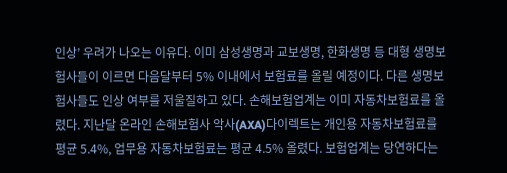인상’ 우려가 나오는 이유다. 이미 삼성생명과 교보생명, 한화생명 등 대형 생명보험사들이 이르면 다음달부터 5% 이내에서 보험료를 올릴 예정이다. 다른 생명보험사들도 인상 여부를 저울질하고 있다. 손해보험업계는 이미 자동차보험료를 올렸다. 지난달 온라인 손해보험사 악사(AXA)다이렉트는 개인용 자동차보험료를 평균 5.4%, 업무용 자동차보험료는 평균 4.5% 올렸다. 보험업계는 당연하다는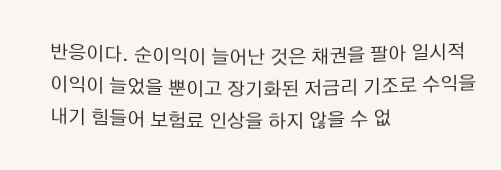반응이다. 순이익이 늘어난 것은 채권을 팔아 일시적 이익이 늘었을 뿐이고 장기화된 저금리 기조로 수익을 내기 힘들어 보험료 인상을 하지 않을 수 없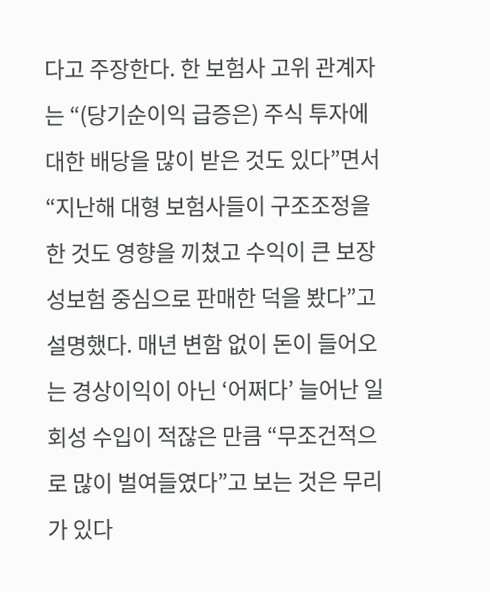다고 주장한다. 한 보험사 고위 관계자는 “(당기순이익 급증은) 주식 투자에 대한 배당을 많이 받은 것도 있다”면서 “지난해 대형 보험사들이 구조조정을 한 것도 영향을 끼쳤고 수익이 큰 보장성보험 중심으로 판매한 덕을 봤다”고 설명했다. 매년 변함 없이 돈이 들어오는 경상이익이 아닌 ‘어쩌다’ 늘어난 일회성 수입이 적잖은 만큼 “무조건적으로 많이 벌여들였다”고 보는 것은 무리가 있다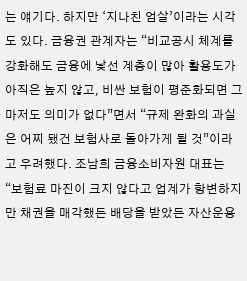는 얘기다. 하지만 ‘지나친 엄살’이라는 시각도 있다. 금융권 관계자는 “비교공시 체계를 강화해도 금융에 낯선 계층이 많아 활용도가 아직은 높지 않고, 비싼 보험이 평준화되면 그마저도 의미가 없다”면서 “규제 완화의 과실은 어찌 됐건 보험사로 돌아가게 될 것”이라고 우려했다. 조남희 금융소비자원 대표는 “보험료 마진이 크지 않다고 업계가 항변하지만 채권을 매각했든 배당을 받았든 자산운용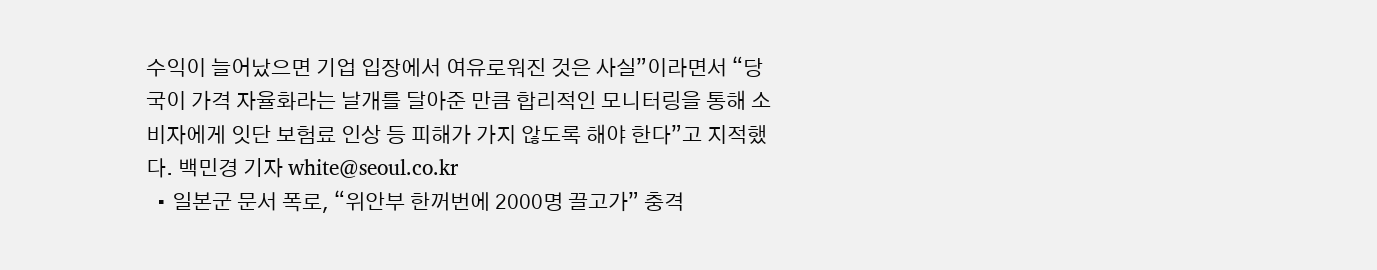수익이 늘어났으면 기업 입장에서 여유로워진 것은 사실”이라면서 “당국이 가격 자율화라는 날개를 달아준 만큼 합리적인 모니터링을 통해 소비자에게 잇단 보험료 인상 등 피해가 가지 않도록 해야 한다”고 지적했다. 백민경 기자 white@seoul.co.kr
  • 일본군 문서 폭로, “위안부 한꺼번에 2000명 끌고가” 충격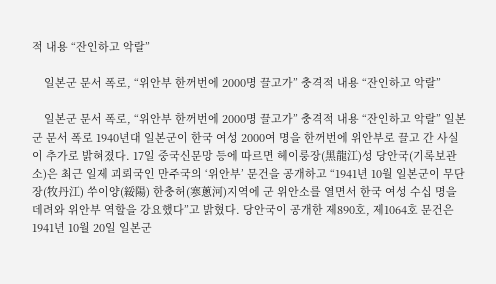적 내용 “잔인하고 악랄”

    일본군 문서 폭로, “위안부 한꺼번에 2000명 끌고가” 충격적 내용 “잔인하고 악랄”

    일본군 문서 폭로, “위안부 한꺼번에 2000명 끌고가” 충격적 내용 “잔인하고 악랄” 일본군 문서 폭로 1940년대 일본군이 한국 여성 2000여 명을 한꺼번에 위안부로 끌고 간 사실이 추가로 밝혀졌다. 17일 중국신문망 등에 따르면 헤이룽장(黑龍江)성 당안국(기록보관소)은 최근 일제 괴뢰국인 만주국의 ‘위안부’ 문건을 공개하고 “1941년 10월 일본군이 무단장(牧丹江) 쑤이양(綏陽) 한충허(寒蔥河)지역에 군 위안소를 열면서 한국 여성 수십 명을 데려와 위안부 역할을 강요했다”고 밝혔다. 당안국이 공개한 제890호, 제1064호 문건은 1941년 10월 20일 일본군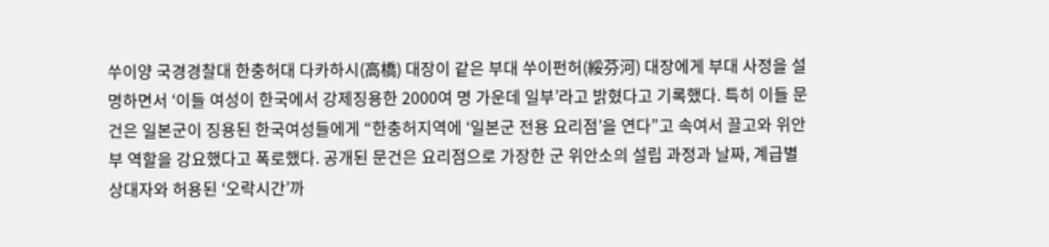쑤이양 국경경찰대 한충허대 다카하시(高橋) 대장이 같은 부대 쑤이펀허(綏芬河) 대장에게 부대 사정을 설명하면서 ‘이들 여성이 한국에서 강제징용한 2000여 명 가운데 일부’라고 밝혔다고 기록했다. 특히 이들 문건은 일본군이 징용된 한국여성들에게 “한충허지역에 ‘일본군 전용 요리점’을 연다”고 속여서 끌고와 위안부 역할을 강요했다고 폭로했다. 공개된 문건은 요리점으로 가장한 군 위안소의 설립 과정과 날짜, 계급별 상대자와 허용된 ‘오락시간’까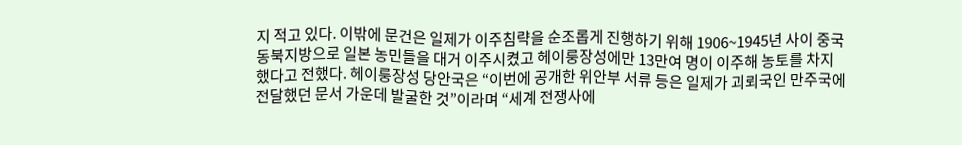지 적고 있다. 이밖에 문건은 일제가 이주침략을 순조롭게 진행하기 위해 1906~1945년 사이 중국 동북지방으로 일본 농민들을 대거 이주시켰고 헤이룽장성에만 13만여 명이 이주해 농토를 차지했다고 전했다. 헤이룽장성 당안국은 “이번에 공개한 위안부 서류 등은 일제가 괴뢰국인 만주국에 전달했던 문서 가운데 발굴한 것”이라며 “세계 전쟁사에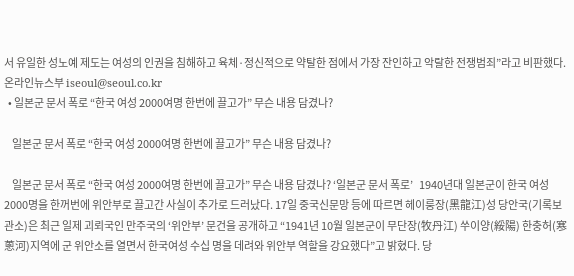서 유일한 성노예 제도는 여성의 인권을 침해하고 육체·정신적으로 약탈한 점에서 가장 잔인하고 악랄한 전쟁범죄”라고 비판했다. 온라인뉴스부 iseoul@seoul.co.kr
  • 일본군 문서 폭로 “한국 여성 2000여명 한번에 끌고가” 무슨 내용 담겼나?

    일본군 문서 폭로 “한국 여성 2000여명 한번에 끌고가” 무슨 내용 담겼나?

    일본군 문서 폭로 “한국 여성 2000여명 한번에 끌고가” 무슨 내용 담겼나? ‘일본군 문서 폭로’   1940년대 일본군이 한국 여성 2000명을 한꺼번에 위안부로 끌고간 사실이 추가로 드러났다. 17일 중국신문망 등에 따르면 헤이룽장(黑龍江)성 당안국(기록보관소)은 최근 일제 괴뢰국인 만주국의 ‘위안부’ 문건을 공개하고 “1941년 10월 일본군이 무단장(牧丹江) 쑤이양(綏陽) 한충허(寒蔥河)지역에 군 위안소를 열면서 한국여성 수십 명을 데려와 위안부 역할을 강요했다”고 밝혔다. 당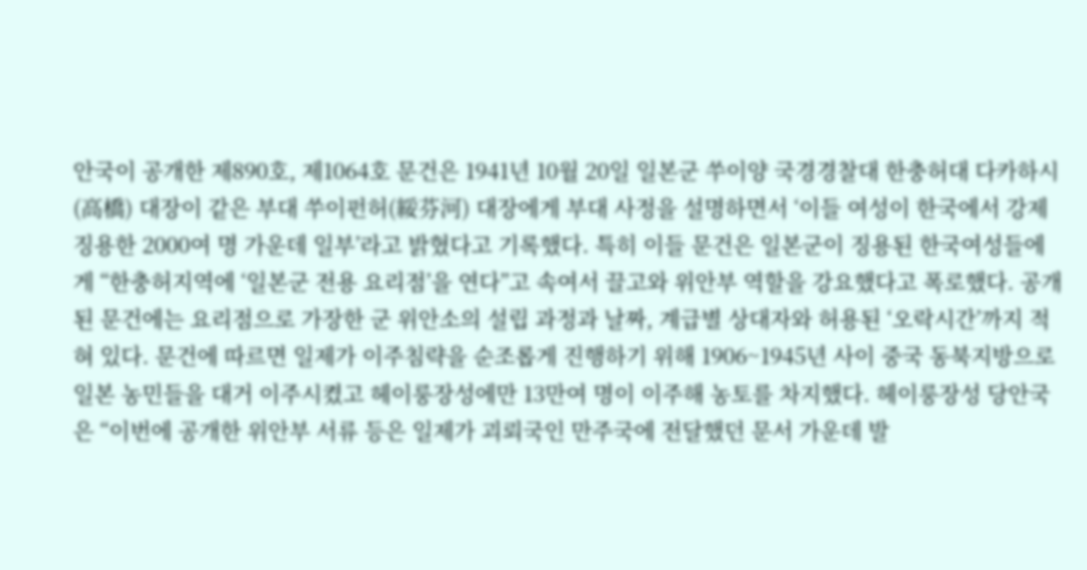안국이 공개한 제890호, 제1064호 문건은 1941년 10월 20일 일본군 쑤이양 국경경찰대 한충허대 다카하시(高橋) 대장이 같은 부대 쑤이펀허(綏芬河) 대장에게 부대 사정을 설명하면서 ‘이들 여성이 한국에서 강제징용한 2000여 명 가운데 일부’라고 밝혔다고 기록했다. 특히 이들 문건은 일본군이 징용된 한국여성들에게 “한충허지역에 ‘일본군 전용 요리점’을 연다”고 속여서 끌고와 위안부 역할을 강요했다고 폭로했다. 공개된 문건에는 요리점으로 가장한 군 위안소의 설립 과정과 날짜, 계급별 상대자와 허용된 ‘오락시간’까지 적혀 있다. 문건에 따르면 일제가 이주침략을 순조롭게 진행하기 위해 1906~1945년 사이 중국 동북지방으로 일본 농민들을 대거 이주시켰고 헤이룽장성에만 13만여 명이 이주해 농토를 차지했다. 헤이룽장성 당안국은 “이번에 공개한 위안부 서류 등은 일제가 괴뢰국인 만주국에 전달했던 문서 가운데 발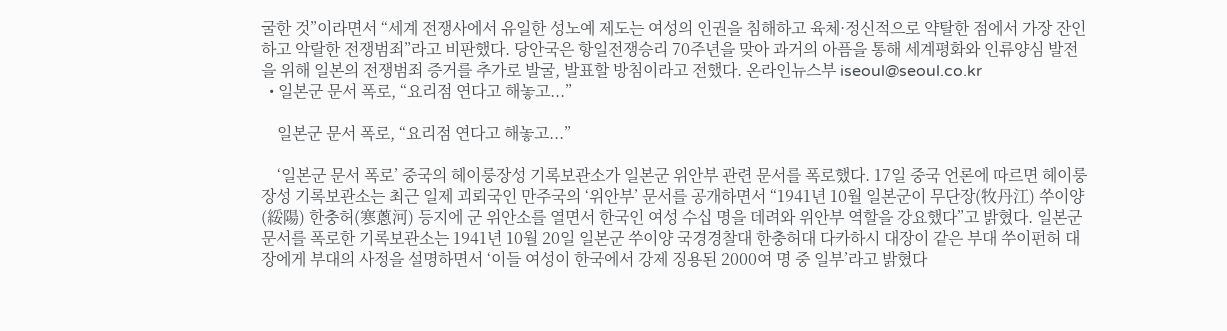굴한 것”이라면서 “세계 전쟁사에서 유일한 성노예 제도는 여성의 인권을 침해하고 육체·정신적으로 약탈한 점에서 가장 잔인하고 악랄한 전쟁범죄”라고 비판했다. 당안국은 항일전쟁승리 70주년을 맞아 과거의 아픔을 통해 세계평화와 인류양심 발전을 위해 일본의 전쟁범죄 증거를 추가로 발굴, 발표할 방침이라고 전했다. 온라인뉴스부 iseoul@seoul.co.kr
  • 일본군 문서 폭로, “요리점 연다고 해놓고...”

    일본군 문서 폭로, “요리점 연다고 해놓고...”

    ‘일본군 문서 폭로’ 중국의 헤이룽장성 기록보관소가 일본군 위안부 관련 문서를 폭로했다. 17일 중국 언론에 따르면 헤이룽장성 기록보관소는 최근 일제 괴뢰국인 만주국의 ‘위안부’ 문서를 공개하면서 “1941년 10월 일본군이 무단장(牧丹江) 쑤이양(綏陽) 한충허(寒蔥河) 등지에 군 위안소를 열면서 한국인 여성 수십 명을 데려와 위안부 역할을 강요했다”고 밝혔다. 일본군 문서를 폭로한 기록보관소는 1941년 10월 20일 일본군 쑤이양 국경경찰대 한충허대 다카하시 대장이 같은 부대 쑤이펀허 대장에게 부대의 사정을 설명하면서 ‘이들 여성이 한국에서 강제 징용된 2000여 명 중 일부’라고 밝혔다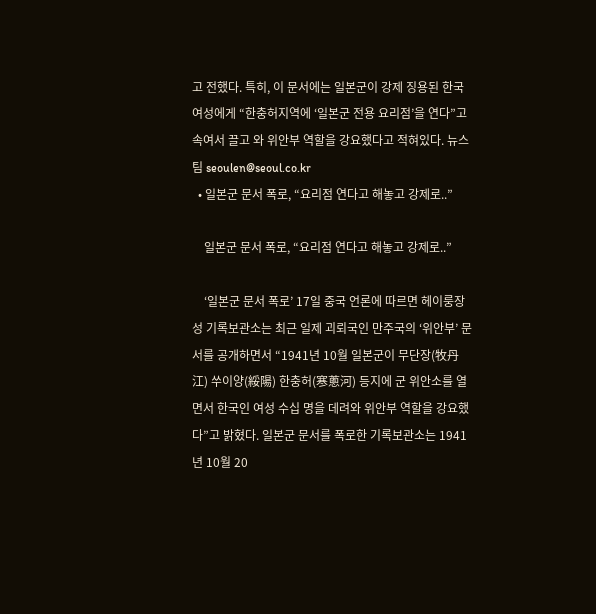고 전했다. 특히, 이 문서에는 일본군이 강제 징용된 한국여성에게 “한충허지역에 ‘일본군 전용 요리점’을 연다”고 속여서 끌고 와 위안부 역할을 강요했다고 적혀있다. 뉴스팀 seoulen@seoul.co.kr
  • 일본군 문서 폭로, “요리점 연다고 해놓고 강제로..”

    일본군 문서 폭로, “요리점 연다고 해놓고 강제로..”

    ‘일본군 문서 폭로’ 17일 중국 언론에 따르면 헤이룽장성 기록보관소는 최근 일제 괴뢰국인 만주국의 ‘위안부’ 문서를 공개하면서 “1941년 10월 일본군이 무단장(牧丹江) 쑤이양(綏陽) 한충허(寒蔥河) 등지에 군 위안소를 열면서 한국인 여성 수십 명을 데려와 위안부 역할을 강요했다”고 밝혔다. 일본군 문서를 폭로한 기록보관소는 1941년 10월 20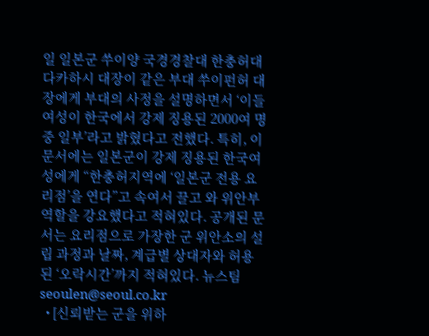일 일본군 쑤이양 국경경찰대 한충허대 다카하시 대장이 같은 부대 쑤이펀허 대장에게 부대의 사정을 설명하면서 ‘이들 여성이 한국에서 강제 징용된 2000여 명 중 일부’라고 밝혔다고 전했다. 특히, 이 문서에는 일본군이 강제 징용된 한국여성에게 “한충허지역에 ‘일본군 전용 요리점’을 연다”고 속여서 끌고 와 위안부 역할을 강요했다고 적혀있다. 공개된 문서는 요리점으로 가장한 군 위안소의 설립 과정과 날짜, 계급별 상대자와 허용된 ‘오락시간’까지 적혀있다. 뉴스팀 seoulen@seoul.co.kr
  • [신뢰받는 군을 위하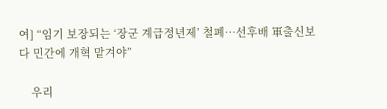여] “임기 보장되는 ‘장군 계급정년제’ 철폐…선후배 軍출신보다 민간에 개혁 맡겨야”

    우리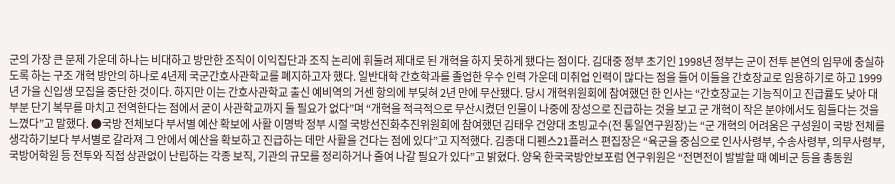군의 가장 큰 문제 가운데 하나는 비대하고 방만한 조직이 이익집단과 조직 논리에 휘둘려 제대로 된 개혁을 하지 못하게 됐다는 점이다. 김대중 정부 초기인 1998년 정부는 군이 전투 본연의 임무에 충실하도록 하는 구조 개혁 방안의 하나로 4년제 국군간호사관학교를 폐지하고자 했다. 일반대학 간호학과를 졸업한 우수 인력 가운데 미취업 인력이 많다는 점을 들어 이들을 간호장교로 임용하기로 하고 1999년 가을 신입생 모집을 중단한 것이다. 하지만 이는 간호사관학교 출신 예비역의 거센 항의에 부딪혀 2년 만에 무산됐다. 당시 개혁위원회에 참여했던 한 인사는 “간호장교는 기능직이고 진급률도 낮아 대부분 단기 복무를 마치고 전역한다는 점에서 굳이 사관학교까지 둘 필요가 없다”며 “개혁을 적극적으로 무산시켰던 인물이 나중에 장성으로 진급하는 것을 보고 군 개혁이 작은 분야에서도 힘들다는 것을 느꼈다”고 말했다. ●국방 전체보다 부서별 예산 확보에 사활 이명박 정부 시절 국방선진화추진위원회에 참여했던 김태우 건양대 초빙교수(전 통일연구원장)는 “군 개혁의 어려움은 구성원이 국방 전체를 생각하기보다 부서별로 갈라져 그 안에서 예산을 확보하고 진급하는 데만 사활을 건다는 점에 있다”고 지적했다. 김종대 디펜스21플러스 편집장은 “육군을 중심으로 인사사령부, 수송사령부, 의무사령부, 국방어학원 등 전투와 직접 상관없이 난립하는 각종 보직, 기관의 규모를 정리하거나 줄여 나갈 필요가 있다”고 밝혔다. 양욱 한국국방안보포럼 연구위원은 “전면전이 발발할 때 예비군 등을 총동원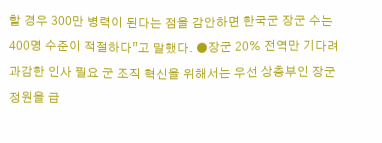할 경우 300만 병력이 된다는 점을 감안하면 한국군 장군 수는 400명 수준이 적절하다”고 말했다. ●장군 20% 전역만 기다려 과감한 인사 필요 군 조직 혁신을 위해서는 우선 상층부인 장군 정원을 급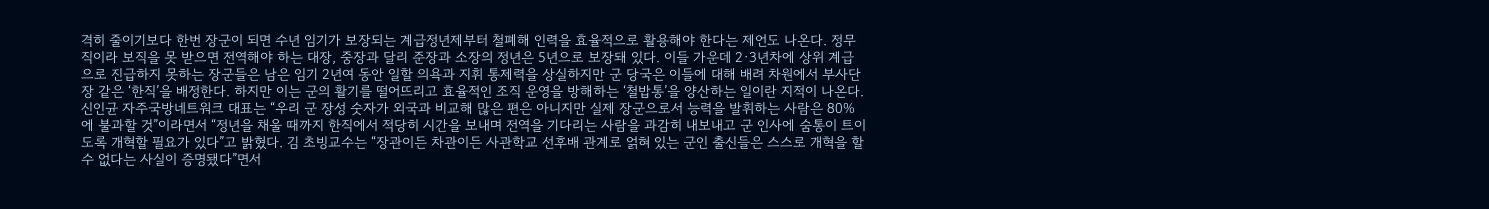격히 줄이기보다 한번 장군이 되면 수년 임기가 보장되는 계급정년제부터 철폐해 인력을 효율적으로 활용해야 한다는 제언도 나온다. 정무직이라 보직을 못 받으면 전역해야 하는 대장, 중장과 달리 준장과 소장의 정년은 5년으로 보장돼 있다. 이들 가운데 2·3년차에 상위 계급으로 진급하지 못하는 장군들은 남은 임기 2년여 동안 일할 의욕과 지휘 통제력을 상실하지만 군 당국은 이들에 대해 배려 차원에서 부사단장 같은 ‘한직’을 배정한다. 하지만 이는 군의 활기를 떨어뜨리고 효율적인 조직 운영을 방해하는 ‘철밥통’을 양산하는 일이란 지적이 나온다. 신인균 자주국방네트워크 대표는 “우리 군 장성 숫자가 외국과 비교해 많은 편은 아니지만 실제 장군으로서 능력을 발휘하는 사람은 80%에 불과할 것”이라면서 “정년을 채울 때까지 한직에서 적당히 시간을 보내며 전역을 기다리는 사람을 과감히 내보내고 군 인사에 숨통이 트이도록 개혁할 필요가 있다”고 밝혔다. 김 초빙교수는 “장관이든 차관이든 사관학교 선후배 관계로 얽혀 있는 군인 출신들은 스스로 개혁을 할 수 없다는 사실이 증명됐다”면서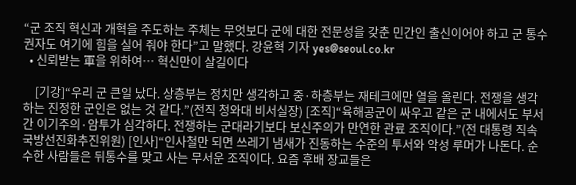“군 조직 혁신과 개혁을 주도하는 주체는 무엇보다 군에 대한 전문성을 갖춘 민간인 출신이어야 하고 군 통수권자도 여기에 힘을 실어 줘야 한다”고 말했다. 강윤혁 기자 yes@seoul.co.kr
  • 신뢰받는 軍을 위하여… 혁신만이 살길이다

    [기강]“우리 군 큰일 났다. 상층부는 정치만 생각하고 중·하층부는 재테크에만 열을 올린다. 전쟁을 생각하는 진정한 군인은 없는 것 같다.”(전직 청와대 비서실장) [조직]“육해공군이 싸우고 같은 군 내에서도 부서 간 이기주의·암투가 심각하다. 전쟁하는 군대라기보다 보신주의가 만연한 관료 조직이다.”(전 대통령 직속 국방선진화추진위원) [인사]“인사철만 되면 쓰레기 냄새가 진동하는 수준의 투서와 악성 루머가 나돈다. 순수한 사람들은 뒤통수를 맞고 사는 무서운 조직이다. 요즘 후배 장교들은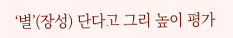‘별’(장성) 단다고 그리 높이 평가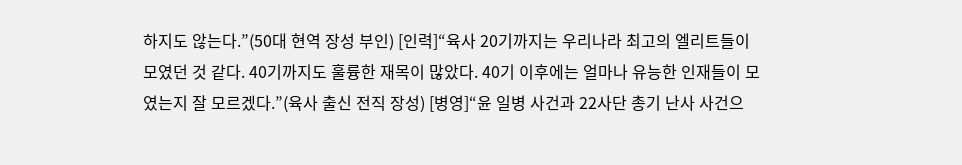하지도 않는다.”(50대 현역 장성 부인) [인력]“육사 20기까지는 우리나라 최고의 엘리트들이 모였던 것 같다. 40기까지도 훌륭한 재목이 많았다. 40기 이후에는 얼마나 유능한 인재들이 모였는지 잘 모르겠다.”(육사 출신 전직 장성) [병영]“윤 일병 사건과 22사단 총기 난사 사건으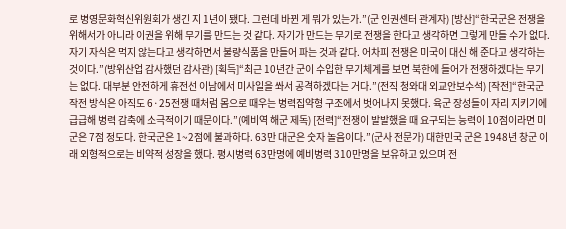로 병영문화혁신위원회가 생긴 지 1년이 됐다. 그런데 바뀐 게 뭐가 있는가.”(군 인권센터 관계자) [방산]“한국군은 전쟁을 위해서가 아니라 이권을 위해 무기를 만드는 것 같다. 자기가 만드는 무기로 전쟁을 한다고 생각하면 그렇게 만들 수가 없다. 자기 자식은 먹지 않는다고 생각하면서 불량식품을 만들어 파는 것과 같다. 어차피 전쟁은 미국이 대신 해 준다고 생각하는 것이다.”(방위산업 감사했던 감사관) [획득]“최근 10년간 군이 수입한 무기체계를 보면 북한에 들어가 전쟁하겠다는 무기는 없다. 대부분 안전하게 휴전선 이남에서 미사일을 쏴서 공격하겠다는 거다.”(전직 청와대 외교안보수석) [작전]“한국군 작전 방식은 아직도 6·25전쟁 때처럼 몸으로 때우는 병력집약형 구조에서 벗어나지 못했다. 육군 장성들이 자리 지키기에 급급해 병력 감축에 소극적이기 때문이다.”(예비역 해군 제독) [전력]“전쟁이 발발했을 때 요구되는 능력이 10점이라면 미군은 7점 정도다. 한국군은 1~2점에 불과하다. 63만 대군은 숫자 놀음이다.”(군사 전문가) 대한민국 군은 1948년 창군 이래 외형적으로는 비약적 성장을 했다. 평시병력 63만명에 예비병력 310만명을 보유하고 있으며 전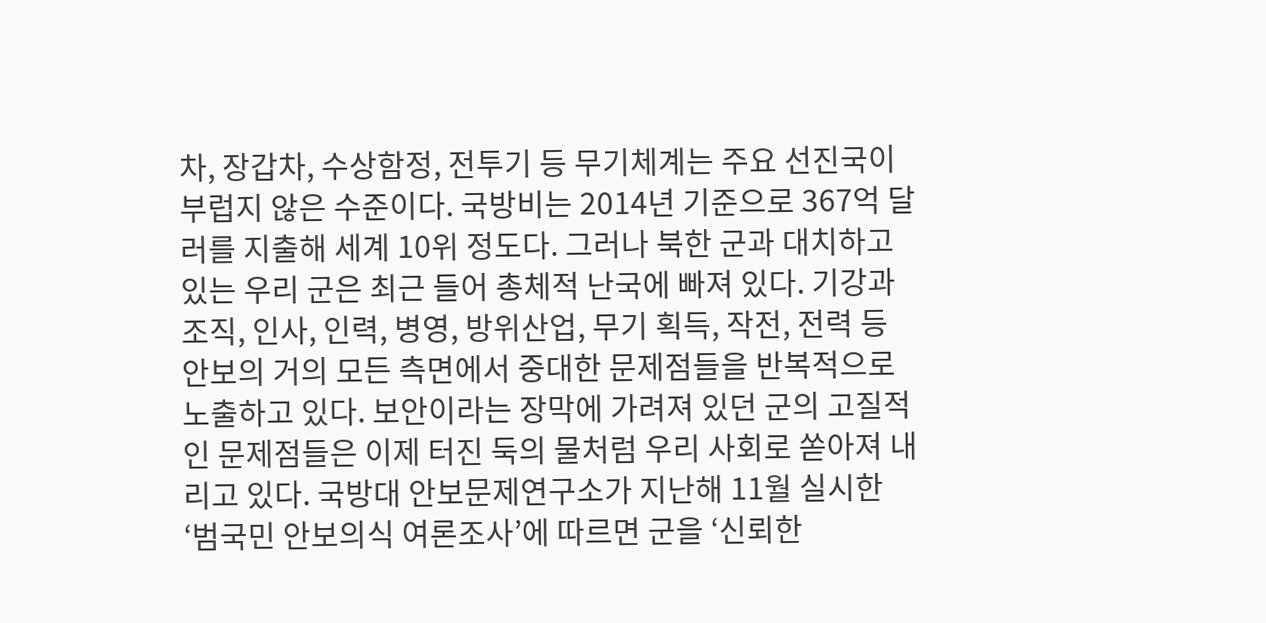차, 장갑차, 수상함정, 전투기 등 무기체계는 주요 선진국이 부럽지 않은 수준이다. 국방비는 2014년 기준으로 367억 달러를 지출해 세계 10위 정도다. 그러나 북한 군과 대치하고 있는 우리 군은 최근 들어 총체적 난국에 빠져 있다. 기강과 조직, 인사, 인력, 병영, 방위산업, 무기 획득, 작전, 전력 등 안보의 거의 모든 측면에서 중대한 문제점들을 반복적으로 노출하고 있다. 보안이라는 장막에 가려져 있던 군의 고질적인 문제점들은 이제 터진 둑의 물처럼 우리 사회로 쏟아져 내리고 있다. 국방대 안보문제연구소가 지난해 11월 실시한 ‘범국민 안보의식 여론조사’에 따르면 군을 ‘신뢰한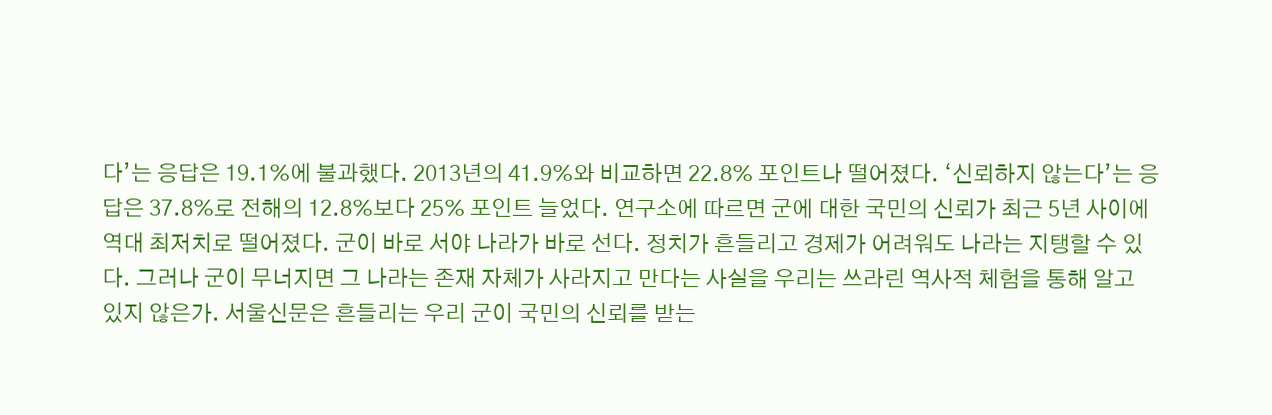다’는 응답은 19.1%에 불과했다. 2013년의 41.9%와 비교하면 22.8% 포인트나 떨어졌다. ‘신뢰하지 않는다’는 응답은 37.8%로 전해의 12.8%보다 25% 포인트 늘었다. 연구소에 따르면 군에 대한 국민의 신뢰가 최근 5년 사이에 역대 최저치로 떨어졌다. 군이 바로 서야 나라가 바로 선다. 정치가 흔들리고 경제가 어려워도 나라는 지탱할 수 있다. 그러나 군이 무너지면 그 나라는 존재 자체가 사라지고 만다는 사실을 우리는 쓰라린 역사적 체험을 통해 알고 있지 않은가. 서울신문은 흔들리는 우리 군이 국민의 신뢰를 받는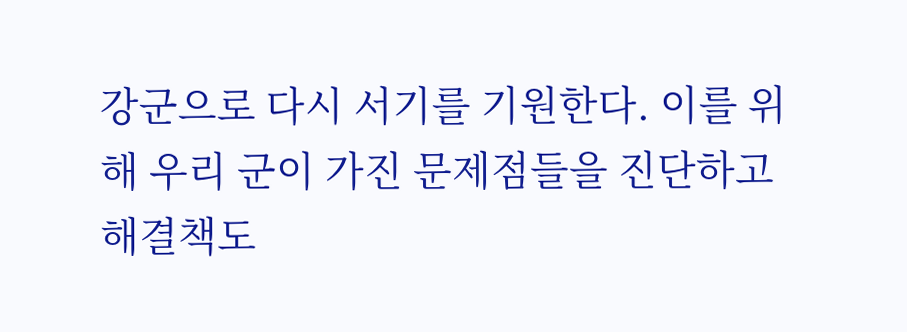강군으로 다시 서기를 기원한다. 이를 위해 우리 군이 가진 문제점들을 진단하고 해결책도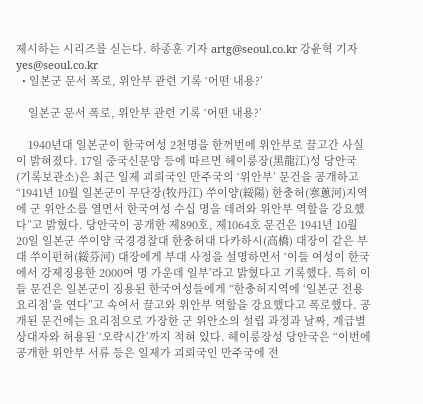제시하는 시리즈를 싣는다. 하종훈 기자 artg@seoul.co.kr 강윤혁 기자 yes@seoul.co.kr
  • 일본군 문서 폭로, 위안부 관련 기록 ‘어떤 내용?’

    일본군 문서 폭로, 위안부 관련 기록 ‘어떤 내용?’

    1940년대 일본군이 한국여성 2천명을 한꺼번에 위안부로 끌고간 사실이 밝혀졌다. 17일 중국신문망 등에 따르면 헤이룽장(黑龍江)성 당안국(기록보관소)은 최근 일제 괴뢰국인 만주국의 ‘위안부’ 문건을 공개하고 “1941년 10월 일본군이 무단장(牧丹江) 쑤이양(綏陽) 한충허(寒蔥河)지역에 군 위안소를 열면서 한국여성 수십 명을 데려와 위안부 역할을 강요했다”고 밝혔다. 당안국이 공개한 제890호, 제1064호 문건은 1941년 10월 20일 일본군 쑤이양 국경경찰대 한충허대 다카하시(高橋) 대장이 같은 부대 쑤이펀허(綏芬河) 대장에게 부대 사정을 설명하면서 ‘이들 여성이 한국에서 강제징용한 2000여 명 가운데 일부’라고 밝혔다고 기록했다. 특히 이들 문건은 일본군이 징용된 한국여성들에게 “한충허지역에 ‘일본군 전용 요리점’을 연다”고 속여서 끌고와 위안부 역할을 강요했다고 폭로했다. 공개된 문건에는 요리점으로 가장한 군 위안소의 설립 과정과 날짜, 계급별 상대자와 허용된 ‘오락시간’까지 적혀 있다. 헤이룽장성 당안국은 “이번에 공개한 위안부 서류 등은 일제가 괴뢰국인 만주국에 전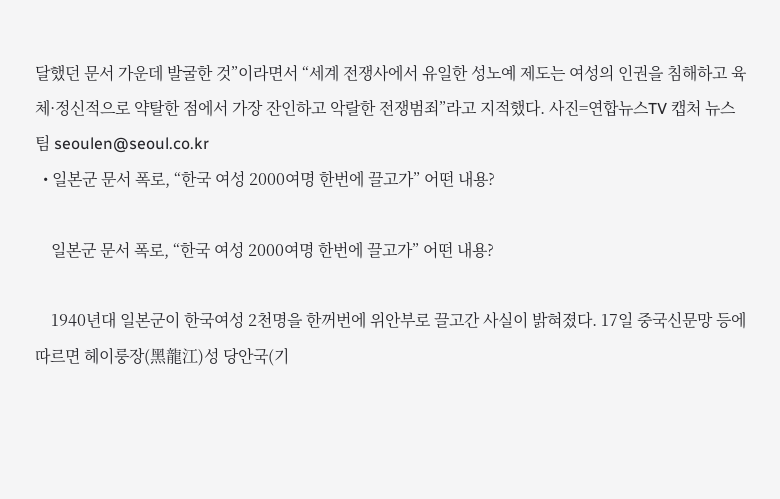달했던 문서 가운데 발굴한 것”이라면서 “세계 전쟁사에서 유일한 성노예 제도는 여성의 인권을 침해하고 육체·정신적으로 약탈한 점에서 가장 잔인하고 악랄한 전쟁범죄”라고 지적했다. 사진=연합뉴스TV 캡처 뉴스팀 seoulen@seoul.co.kr
  • 일본군 문서 폭로, “한국 여성 2000여명 한번에 끌고가” 어떤 내용?

    일본군 문서 폭로, “한국 여성 2000여명 한번에 끌고가” 어떤 내용?

    1940년대 일본군이 한국여성 2천명을 한꺼번에 위안부로 끌고간 사실이 밝혀졌다. 17일 중국신문망 등에 따르면 헤이룽장(黑龍江)성 당안국(기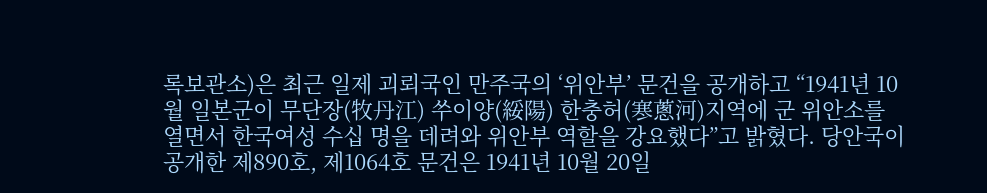록보관소)은 최근 일제 괴뢰국인 만주국의 ‘위안부’ 문건을 공개하고 “1941년 10월 일본군이 무단장(牧丹江) 쑤이양(綏陽) 한충허(寒蔥河)지역에 군 위안소를 열면서 한국여성 수십 명을 데려와 위안부 역할을 강요했다”고 밝혔다. 당안국이 공개한 제890호, 제1064호 문건은 1941년 10월 20일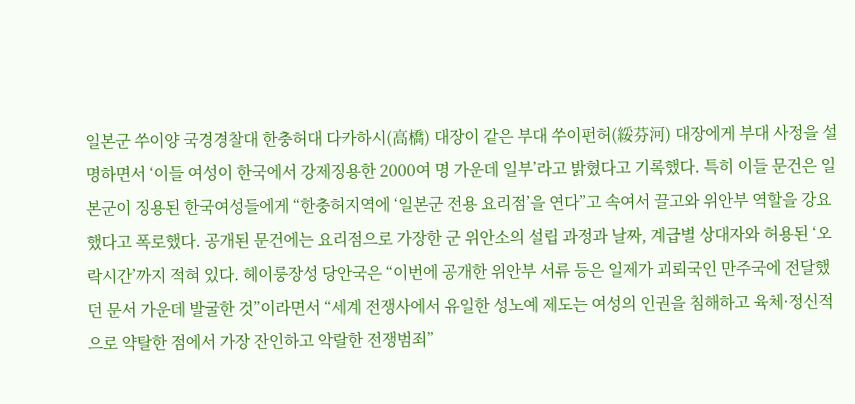일본군 쑤이양 국경경찰대 한충허대 다카하시(高橋) 대장이 같은 부대 쑤이펀허(綏芬河) 대장에게 부대 사정을 설명하면서 ‘이들 여성이 한국에서 강제징용한 2000여 명 가운데 일부’라고 밝혔다고 기록했다. 특히 이들 문건은 일본군이 징용된 한국여성들에게 “한충허지역에 ‘일본군 전용 요리점’을 연다”고 속여서 끌고와 위안부 역할을 강요했다고 폭로했다. 공개된 문건에는 요리점으로 가장한 군 위안소의 설립 과정과 날짜, 계급별 상대자와 허용된 ‘오락시간’까지 적혀 있다. 헤이룽장성 당안국은 “이번에 공개한 위안부 서류 등은 일제가 괴뢰국인 만주국에 전달했던 문서 가운데 발굴한 것”이라면서 “세계 전쟁사에서 유일한 성노예 제도는 여성의 인권을 침해하고 육체·정신적으로 약탈한 점에서 가장 잔인하고 악랄한 전쟁범죄”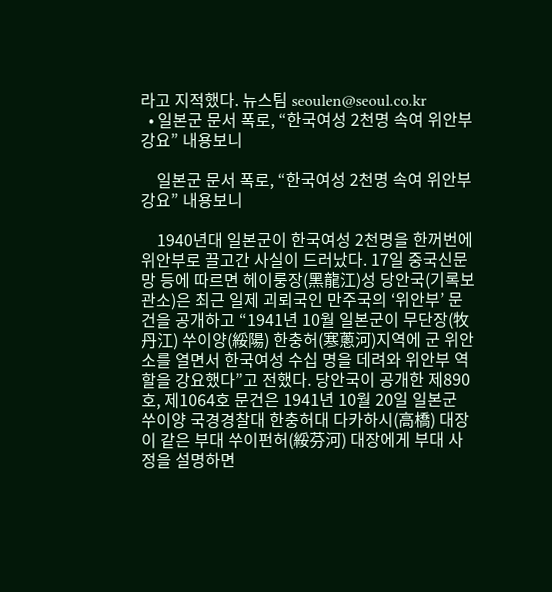라고 지적했다. 뉴스팀 seoulen@seoul.co.kr
  • 일본군 문서 폭로, “한국여성 2천명 속여 위안부 강요” 내용보니

    일본군 문서 폭로, “한국여성 2천명 속여 위안부 강요” 내용보니

    1940년대 일본군이 한국여성 2천명을 한꺼번에 위안부로 끌고간 사실이 드러났다. 17일 중국신문망 등에 따르면 헤이룽장(黑龍江)성 당안국(기록보관소)은 최근 일제 괴뢰국인 만주국의 ‘위안부’ 문건을 공개하고 “1941년 10월 일본군이 무단장(牧丹江) 쑤이양(綏陽) 한충허(寒蔥河)지역에 군 위안소를 열면서 한국여성 수십 명을 데려와 위안부 역할을 강요했다”고 전했다. 당안국이 공개한 제890호, 제1064호 문건은 1941년 10월 20일 일본군 쑤이양 국경경찰대 한충허대 다카하시(高橋) 대장이 같은 부대 쑤이펀허(綏芬河) 대장에게 부대 사정을 설명하면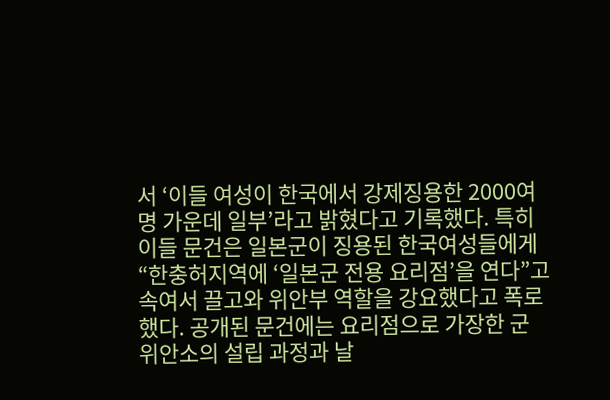서 ‘이들 여성이 한국에서 강제징용한 2000여 명 가운데 일부’라고 밝혔다고 기록했다. 특히 이들 문건은 일본군이 징용된 한국여성들에게 “한충허지역에 ‘일본군 전용 요리점’을 연다”고 속여서 끌고와 위안부 역할을 강요했다고 폭로했다. 공개된 문건에는 요리점으로 가장한 군 위안소의 설립 과정과 날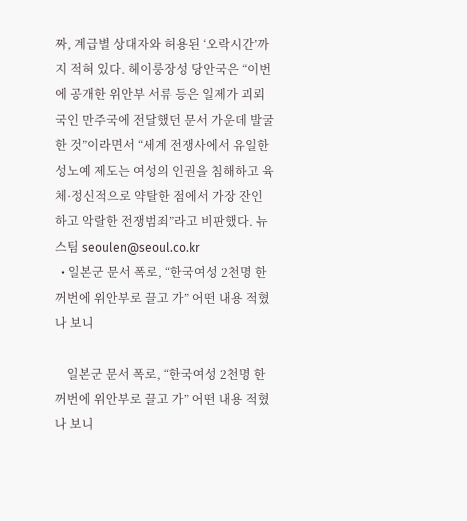짜, 계급별 상대자와 허용된 ‘오락시간’까지 적혀 있다. 헤이룽장성 당안국은 “이번에 공개한 위안부 서류 등은 일제가 괴뢰국인 만주국에 전달했던 문서 가운데 발굴한 것”이라면서 “세계 전쟁사에서 유일한 성노예 제도는 여성의 인권을 침해하고 육체·정신적으로 약탈한 점에서 가장 잔인하고 악랄한 전쟁범죄”라고 비판했다. 뉴스팀 seoulen@seoul.co.kr
  • 일본군 문서 폭로, “한국여성 2천명 한꺼번에 위안부로 끌고 가” 어떤 내용 적혔나 보니

    일본군 문서 폭로, “한국여성 2천명 한꺼번에 위안부로 끌고 가” 어떤 내용 적혔나 보니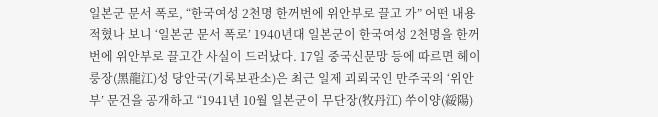일본군 문서 폭로, “한국여성 2천명 한꺼번에 위안부로 끌고 가” 어떤 내용 적혔나 보니 ‘일본군 문서 폭로’ 1940년대 일본군이 한국여성 2천명을 한꺼번에 위안부로 끌고간 사실이 드러났다. 17일 중국신문망 등에 따르면 헤이룽장(黑龍江)성 당안국(기록보관소)은 최근 일제 괴뢰국인 만주국의 ‘위안부’ 문건을 공개하고 “1941년 10월 일본군이 무단장(牧丹江) 쑤이양(綏陽)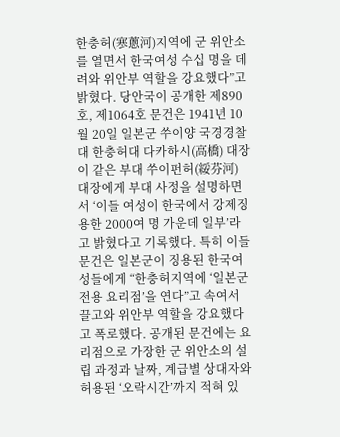한충허(寒蔥河)지역에 군 위안소를 열면서 한국여성 수십 명을 데려와 위안부 역할을 강요했다”고 밝혔다. 당안국이 공개한 제890호, 제1064호 문건은 1941년 10월 20일 일본군 쑤이양 국경경찰대 한충허대 다카하시(高橋) 대장이 같은 부대 쑤이펀허(綏芬河) 대장에게 부대 사정을 설명하면서 ‘이들 여성이 한국에서 강제징용한 2000여 명 가운데 일부’라고 밝혔다고 기록했다. 특히 이들 문건은 일본군이 징용된 한국여성들에게 “한충허지역에 ‘일본군 전용 요리점’을 연다”고 속여서 끌고와 위안부 역할을 강요했다고 폭로했다. 공개된 문건에는 요리점으로 가장한 군 위안소의 설립 과정과 날짜, 계급별 상대자와 허용된 ‘오락시간’까지 적혀 있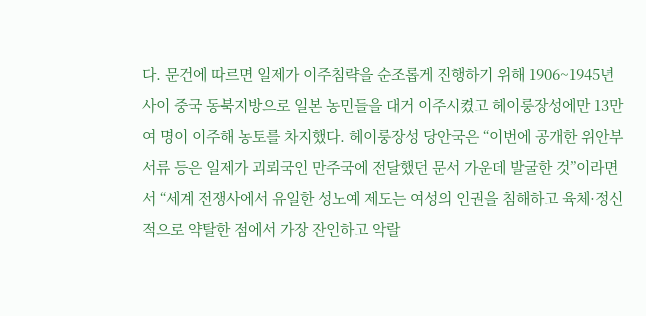다. 문건에 따르면 일제가 이주침략을 순조롭게 진행하기 위해 1906~1945년 사이 중국 동북지방으로 일본 농민들을 대거 이주시켰고 헤이룽장성에만 13만여 명이 이주해 농토를 차지했다. 헤이룽장성 당안국은 “이번에 공개한 위안부 서류 등은 일제가 괴뢰국인 만주국에 전달했던 문서 가운데 발굴한 것”이라면서 “세계 전쟁사에서 유일한 성노예 제도는 여성의 인권을 침해하고 육체·정신적으로 약탈한 점에서 가장 잔인하고 악랄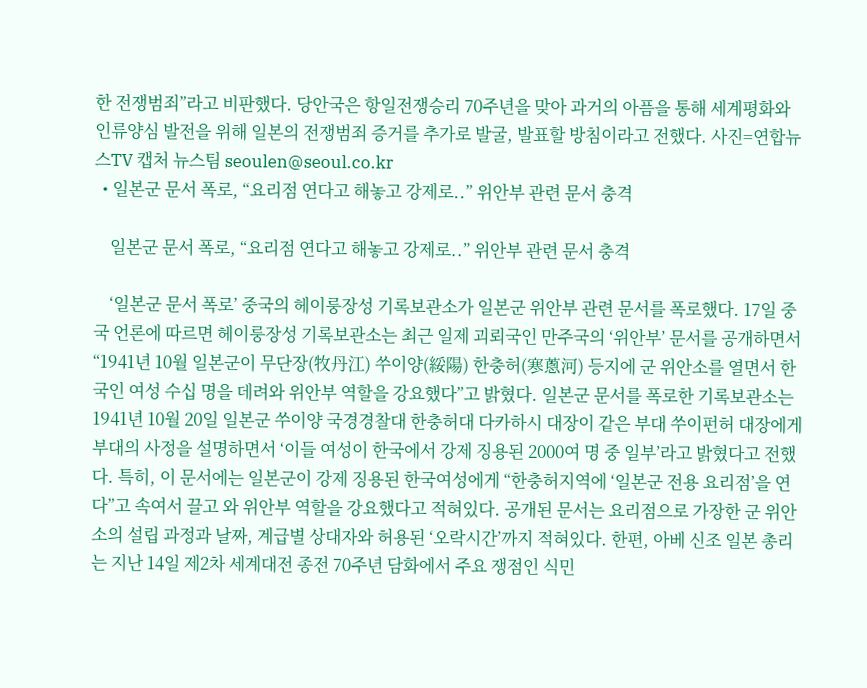한 전쟁범죄”라고 비판했다. 당안국은 항일전쟁승리 70주년을 맞아 과거의 아픔을 통해 세계평화와 인류양심 발전을 위해 일본의 전쟁범죄 증거를 추가로 발굴, 발표할 방침이라고 전했다. 사진=연합뉴스TV 캡처 뉴스팀 seoulen@seoul.co.kr
  • 일본군 문서 폭로, “요리점 연다고 해놓고 강제로..” 위안부 관련 문서 충격

    일본군 문서 폭로, “요리점 연다고 해놓고 강제로..” 위안부 관련 문서 충격

    ‘일본군 문서 폭로’ 중국의 헤이룽장성 기록보관소가 일본군 위안부 관련 문서를 폭로했다. 17일 중국 언론에 따르면 헤이룽장성 기록보관소는 최근 일제 괴뢰국인 만주국의 ‘위안부’ 문서를 공개하면서 “1941년 10월 일본군이 무단장(牧丹江) 쑤이양(綏陽) 한충허(寒蔥河) 등지에 군 위안소를 열면서 한국인 여성 수십 명을 데려와 위안부 역할을 강요했다”고 밝혔다. 일본군 문서를 폭로한 기록보관소는 1941년 10월 20일 일본군 쑤이양 국경경찰대 한충허대 다카하시 대장이 같은 부대 쑤이펀허 대장에게 부대의 사정을 설명하면서 ‘이들 여성이 한국에서 강제 징용된 2000여 명 중 일부’라고 밝혔다고 전했다. 특히, 이 문서에는 일본군이 강제 징용된 한국여성에게 “한충허지역에 ‘일본군 전용 요리점’을 연다”고 속여서 끌고 와 위안부 역할을 강요했다고 적혀있다. 공개된 문서는 요리점으로 가장한 군 위안소의 설립 과정과 날짜, 계급별 상대자와 허용된 ‘오락시간’까지 적혀있다. 한편, 아베 신조 일본 총리는 지난 14일 제2차 세계대전 종전 70주년 담화에서 주요 쟁점인 식민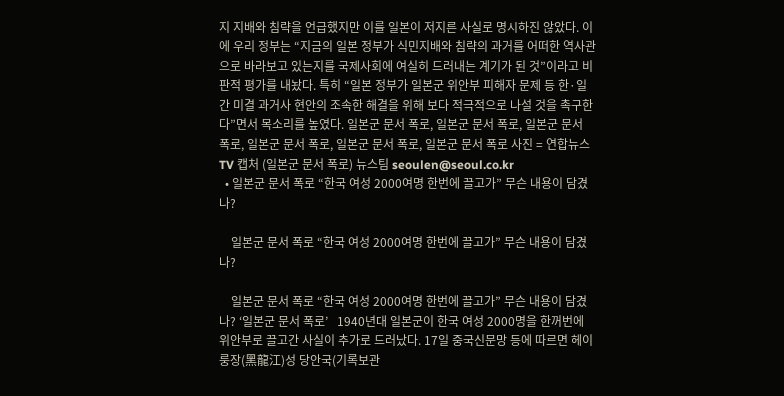지 지배와 침략을 언급했지만 이를 일본이 저지른 사실로 명시하진 않았다. 이에 우리 정부는 “지금의 일본 정부가 식민지배와 침략의 과거를 어떠한 역사관으로 바라보고 있는지를 국제사회에 여실히 드러내는 계기가 된 것”이라고 비판적 평가를 내놨다. 특히 “일본 정부가 일본군 위안부 피해자 문제 등 한·일간 미결 과거사 현안의 조속한 해결을 위해 보다 적극적으로 나설 것을 촉구한다”면서 목소리를 높였다. 일본군 문서 폭로, 일본군 문서 폭로, 일본군 문서 폭로, 일본군 문서 폭로, 일본군 문서 폭로, 일본군 문서 폭로 사진 = 연합뉴스TV 캡처 (일본군 문서 폭로) 뉴스팀 seoulen@seoul.co.kr
  • 일본군 문서 폭로 “한국 여성 2000여명 한번에 끌고가” 무슨 내용이 담겼나?

    일본군 문서 폭로 “한국 여성 2000여명 한번에 끌고가” 무슨 내용이 담겼나?

    일본군 문서 폭로 “한국 여성 2000여명 한번에 끌고가” 무슨 내용이 담겼나? ‘일본군 문서 폭로’   1940년대 일본군이 한국 여성 2000명을 한꺼번에 위안부로 끌고간 사실이 추가로 드러났다. 17일 중국신문망 등에 따르면 헤이룽장(黑龍江)성 당안국(기록보관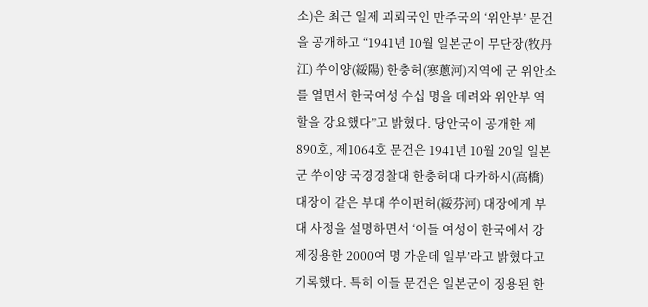소)은 최근 일제 괴뢰국인 만주국의 ‘위안부’ 문건을 공개하고 “1941년 10월 일본군이 무단장(牧丹江) 쑤이양(綏陽) 한충허(寒蔥河)지역에 군 위안소를 열면서 한국여성 수십 명을 데려와 위안부 역할을 강요했다”고 밝혔다. 당안국이 공개한 제890호, 제1064호 문건은 1941년 10월 20일 일본군 쑤이양 국경경찰대 한충허대 다카하시(高橋) 대장이 같은 부대 쑤이펀허(綏芬河) 대장에게 부대 사정을 설명하면서 ‘이들 여성이 한국에서 강제징용한 2000여 명 가운데 일부’라고 밝혔다고 기록했다. 특히 이들 문건은 일본군이 징용된 한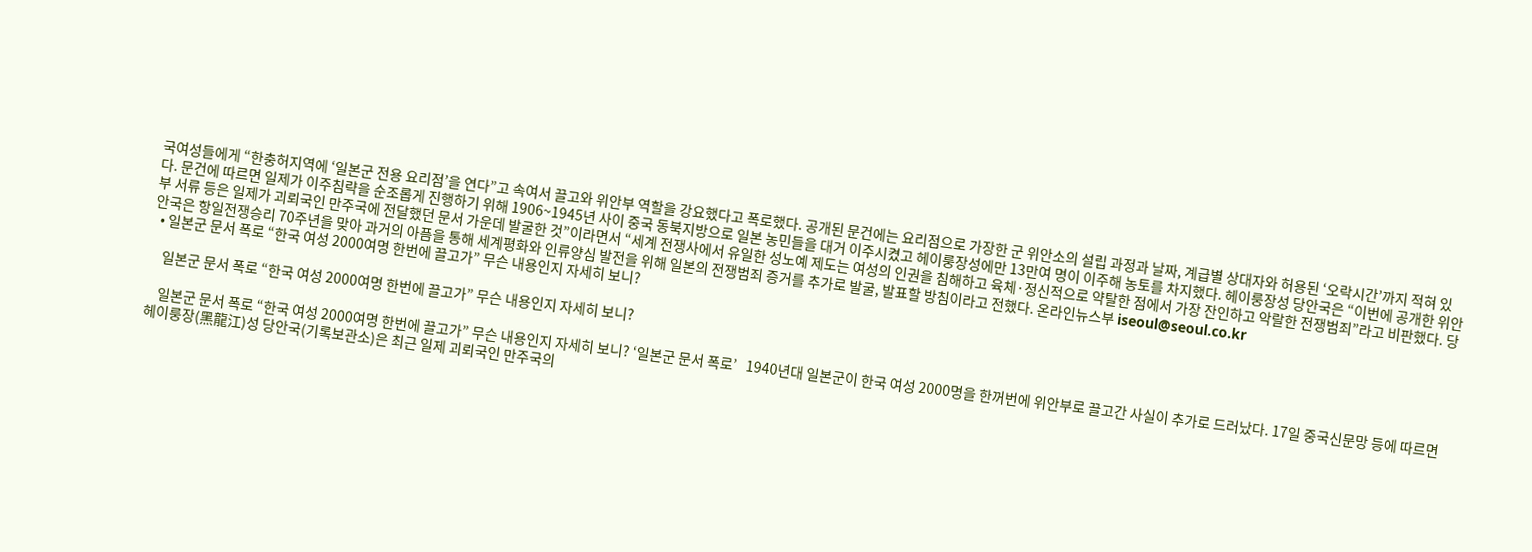국여성들에게 “한충허지역에 ‘일본군 전용 요리점’을 연다”고 속여서 끌고와 위안부 역할을 강요했다고 폭로했다. 공개된 문건에는 요리점으로 가장한 군 위안소의 설립 과정과 날짜, 계급별 상대자와 허용된 ‘오락시간’까지 적혀 있다. 문건에 따르면 일제가 이주침략을 순조롭게 진행하기 위해 1906~1945년 사이 중국 동북지방으로 일본 농민들을 대거 이주시켰고 헤이룽장성에만 13만여 명이 이주해 농토를 차지했다. 헤이룽장성 당안국은 “이번에 공개한 위안부 서류 등은 일제가 괴뢰국인 만주국에 전달했던 문서 가운데 발굴한 것”이라면서 “세계 전쟁사에서 유일한 성노예 제도는 여성의 인권을 침해하고 육체·정신적으로 약탈한 점에서 가장 잔인하고 악랄한 전쟁범죄”라고 비판했다. 당안국은 항일전쟁승리 70주년을 맞아 과거의 아픔을 통해 세계평화와 인류양심 발전을 위해 일본의 전쟁범죄 증거를 추가로 발굴, 발표할 방침이라고 전했다. 온라인뉴스부 iseoul@seoul.co.kr
  • 일본군 문서 폭로 “한국 여성 2000여명 한번에 끌고가” 무슨 내용인지 자세히 보니?

    일본군 문서 폭로 “한국 여성 2000여명 한번에 끌고가” 무슨 내용인지 자세히 보니?

    일본군 문서 폭로 “한국 여성 2000여명 한번에 끌고가” 무슨 내용인지 자세히 보니? ‘일본군 문서 폭로’   1940년대 일본군이 한국 여성 2000명을 한꺼번에 위안부로 끌고간 사실이 추가로 드러났다. 17일 중국신문망 등에 따르면 헤이룽장(黑龍江)성 당안국(기록보관소)은 최근 일제 괴뢰국인 만주국의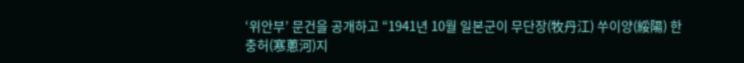‘위안부’ 문건을 공개하고 “1941년 10월 일본군이 무단장(牧丹江) 쑤이양(綏陽) 한충허(寒蔥河)지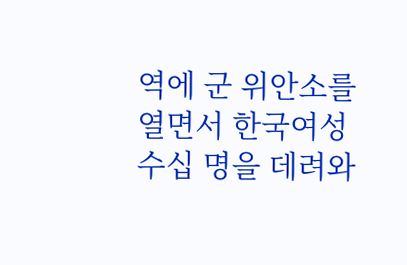역에 군 위안소를 열면서 한국여성 수십 명을 데려와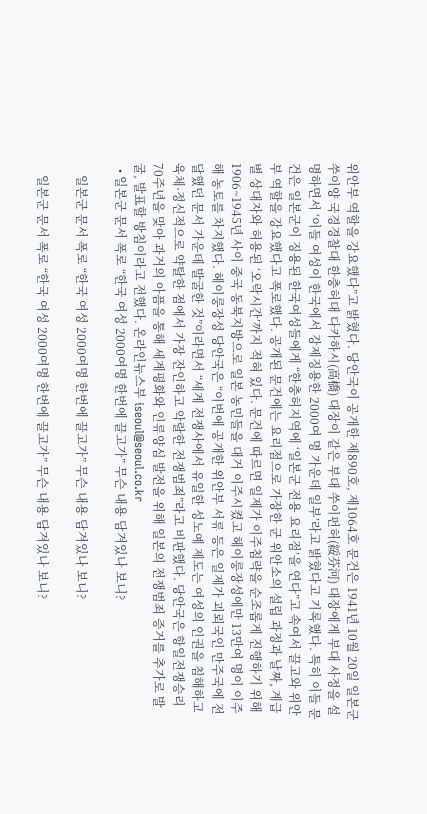위안부 역할을 강요했다”고 밝혔다. 당안국이 공개한 제890호, 제1064호 문건은 1941년 10월 20일 일본군 쑤이양 국경경찰대 한충허대 다카하시(高橋) 대장이 같은 부대 쑤이펀허(綏芬河) 대장에게 부대 사정을 설명하면서 ‘이들 여성이 한국에서 강제징용한 2000여 명 가운데 일부’라고 밝혔다고 기록했다. 특히 이들 문건은 일본군이 징용된 한국여성들에게 “한충허지역에 ‘일본군 전용 요리점’을 연다”고 속여서 끌고와 위안부 역할을 강요했다고 폭로했다. 공개된 문건에는 요리점으로 가장한 군 위안소의 설립 과정과 날짜, 계급별 상대자와 허용된 ‘오락시간’까지 적혀 있다. 문건에 따르면 일제가 이주침략을 순조롭게 진행하기 위해 1906~1945년 사이 중국 동북지방으로 일본 농민들을 대거 이주시켰고 헤이룽장성에만 13만여 명이 이주해 농토를 차지했다. 헤이룽장성 당안국은 “이번에 공개한 위안부 서류 등은 일제가 괴뢰국인 만주국에 전달했던 문서 가운데 발굴한 것”이라면서 “세계 전쟁사에서 유일한 성노예 제도는 여성의 인권을 침해하고 육체·정신적으로 약탈한 점에서 가장 잔인하고 악랄한 전쟁범죄”라고 비판했다. 당안국은 항일전쟁승리 70주년을 맞아 과거의 아픔을 통해 세계평화와 인류양심 발전을 위해 일본의 전쟁범죄 증거를 추가로 발굴, 발표할 방침이라고 전했다. 온라인뉴스부 iseoul@seoul.co.kr
  • 일본군 문서 폭로 “한국 여성 2000여명 한번에 끌고가” 무슨 내용 담겨있나 보니?

    일본군 문서 폭로 “한국 여성 2000여명 한번에 끌고가” 무슨 내용 담겨있나 보니?

    일본군 문서 폭로 “한국 여성 2000여명 한번에 끌고가” 무슨 내용 담겨있나 보니?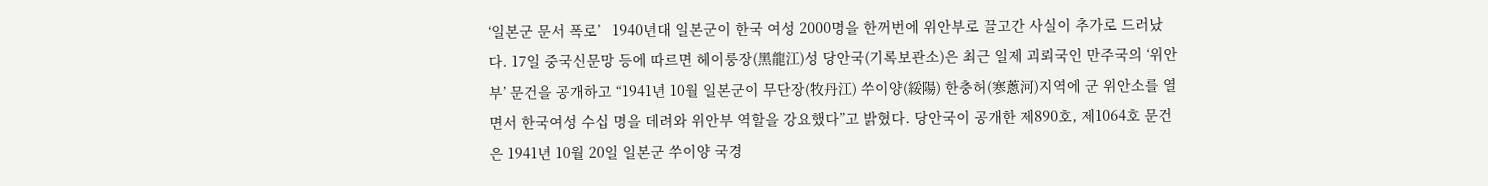‘일본군 문서 폭로’   1940년대 일본군이 한국 여성 2000명을 한꺼번에 위안부로 끌고간 사실이 추가로 드러났다. 17일 중국신문망 등에 따르면 헤이룽장(黑龍江)성 당안국(기록보관소)은 최근 일제 괴뢰국인 만주국의 ‘위안부’ 문건을 공개하고 “1941년 10월 일본군이 무단장(牧丹江) 쑤이양(綏陽) 한충허(寒蔥河)지역에 군 위안소를 열면서 한국여성 수십 명을 데려와 위안부 역할을 강요했다”고 밝혔다. 당안국이 공개한 제890호, 제1064호 문건은 1941년 10월 20일 일본군 쑤이양 국경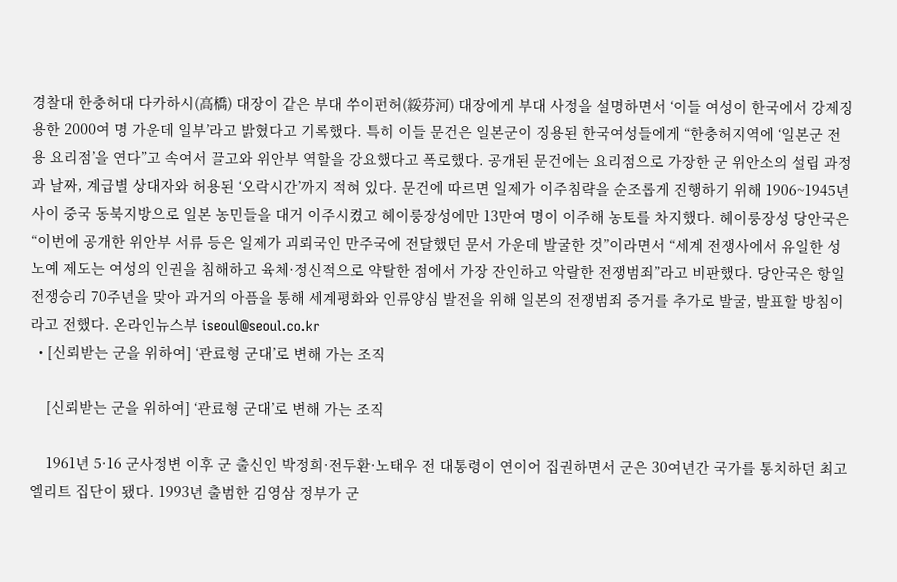경찰대 한충허대 다카하시(高橋) 대장이 같은 부대 쑤이펀허(綏芬河) 대장에게 부대 사정을 설명하면서 ‘이들 여성이 한국에서 강제징용한 2000여 명 가운데 일부’라고 밝혔다고 기록했다. 특히 이들 문건은 일본군이 징용된 한국여성들에게 “한충허지역에 ‘일본군 전용 요리점’을 연다”고 속여서 끌고와 위안부 역할을 강요했다고 폭로했다. 공개된 문건에는 요리점으로 가장한 군 위안소의 설립 과정과 날짜, 계급별 상대자와 허용된 ‘오락시간’까지 적혀 있다. 문건에 따르면 일제가 이주침략을 순조롭게 진행하기 위해 1906~1945년 사이 중국 동북지방으로 일본 농민들을 대거 이주시켰고 헤이룽장성에만 13만여 명이 이주해 농토를 차지했다. 헤이룽장성 당안국은 “이번에 공개한 위안부 서류 등은 일제가 괴뢰국인 만주국에 전달했던 문서 가운데 발굴한 것”이라면서 “세계 전쟁사에서 유일한 성노예 제도는 여성의 인권을 침해하고 육체·정신적으로 약탈한 점에서 가장 잔인하고 악랄한 전쟁범죄”라고 비판했다. 당안국은 항일전쟁승리 70주년을 맞아 과거의 아픔을 통해 세계평화와 인류양심 발전을 위해 일본의 전쟁범죄 증거를 추가로 발굴, 발표할 방침이라고 전했다. 온라인뉴스부 iseoul@seoul.co.kr
  • [신뢰받는 군을 위하여] ‘관료형 군대’로 변해 가는 조직

    [신뢰받는 군을 위하여] ‘관료형 군대’로 변해 가는 조직

    1961년 5·16 군사정변 이후 군 출신인 박정희·전두환·노태우 전 대통령이 연이어 집권하면서 군은 30여년간 국가를 통치하던 최고 엘리트 집단이 됐다. 1993년 출범한 김영삼 정부가 군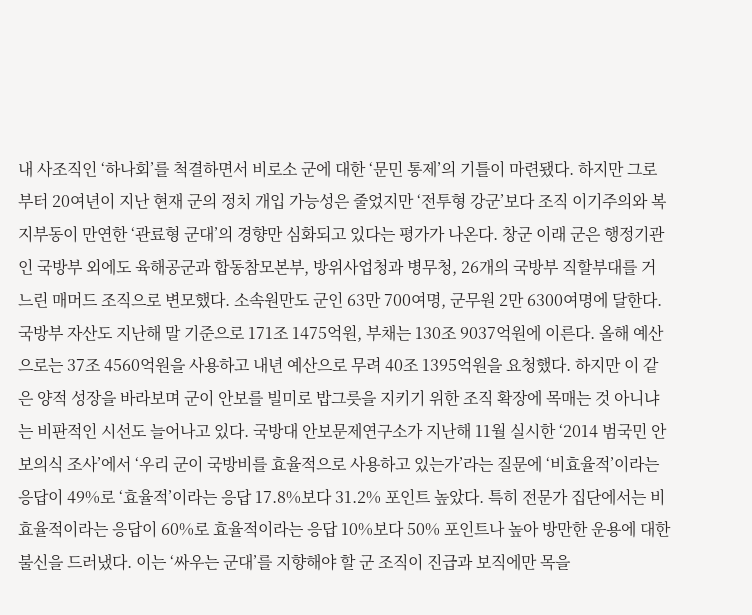내 사조직인 ‘하나회’를 척결하면서 비로소 군에 대한 ‘문민 통제’의 기틀이 마련됐다. 하지만 그로부터 20여년이 지난 현재 군의 정치 개입 가능성은 줄었지만 ‘전투형 강군’보다 조직 이기주의와 복지부동이 만연한 ‘관료형 군대’의 경향만 심화되고 있다는 평가가 나온다. 창군 이래 군은 행정기관인 국방부 외에도 육해공군과 합동참모본부, 방위사업청과 병무청, 26개의 국방부 직할부대를 거느린 매머드 조직으로 변모했다. 소속원만도 군인 63만 700여명, 군무원 2만 6300여명에 달한다. 국방부 자산도 지난해 말 기준으로 171조 1475억원, 부채는 130조 9037억원에 이른다. 올해 예산으로는 37조 4560억원을 사용하고 내년 예산으로 무려 40조 1395억원을 요청했다. 하지만 이 같은 양적 성장을 바라보며 군이 안보를 빌미로 밥그릇을 지키기 위한 조직 확장에 목매는 것 아니냐는 비판적인 시선도 늘어나고 있다. 국방대 안보문제연구소가 지난해 11월 실시한 ‘2014 범국민 안보의식 조사’에서 ‘우리 군이 국방비를 효율적으로 사용하고 있는가’라는 질문에 ‘비효율적’이라는 응답이 49%로 ‘효율적’이라는 응답 17.8%보다 31.2% 포인트 높았다. 특히 전문가 집단에서는 비효율적이라는 응답이 60%로 효율적이라는 응답 10%보다 50% 포인트나 높아 방만한 운용에 대한 불신을 드러냈다. 이는 ‘싸우는 군대’를 지향해야 할 군 조직이 진급과 보직에만 목을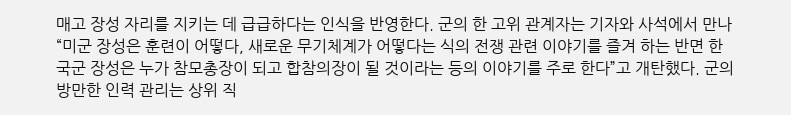매고 장성 자리를 지키는 데 급급하다는 인식을 반영한다. 군의 한 고위 관계자는 기자와 사석에서 만나 “미군 장성은 훈련이 어떻다, 새로운 무기체계가 어떻다는 식의 전쟁 관련 이야기를 즐겨 하는 반면 한국군 장성은 누가 참모총장이 되고 합참의장이 될 것이라는 등의 이야기를 주로 한다”고 개탄했다. 군의 방만한 인력 관리는 상위 직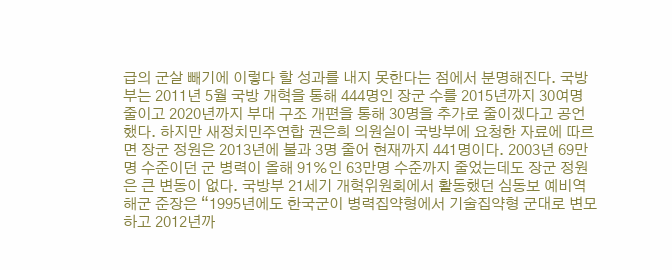급의 군살 빼기에 이렇다 할 성과를 내지 못한다는 점에서 분명해진다. 국방부는 2011년 5월 국방 개혁을 통해 444명인 장군 수를 2015년까지 30여명 줄이고 2020년까지 부대 구조 개편을 통해 30명을 추가로 줄이겠다고 공언했다. 하지만 새정치민주연합 권은희 의원실이 국방부에 요청한 자료에 따르면 장군 정원은 2013년에 불과 3명 줄어 현재까지 441명이다. 2003년 69만명 수준이던 군 병력이 올해 91%인 63만명 수준까지 줄었는데도 장군 정원은 큰 변동이 없다. 국방부 21세기 개혁위원회에서 활동했던 심동보 예비역 해군 준장은 “1995년에도 한국군이 병력집약형에서 기술집약형 군대로 변모하고 2012년까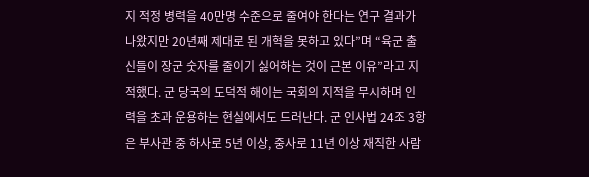지 적정 병력을 40만명 수준으로 줄여야 한다는 연구 결과가 나왔지만 20년째 제대로 된 개혁을 못하고 있다”며 “육군 출신들이 장군 숫자를 줄이기 싫어하는 것이 근본 이유”라고 지적했다. 군 당국의 도덕적 해이는 국회의 지적을 무시하며 인력을 초과 운용하는 현실에서도 드러난다. 군 인사법 24조 3항은 부사관 중 하사로 5년 이상, 중사로 11년 이상 재직한 사람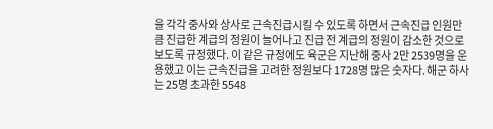을 각각 중사와 상사로 근속진급시킬 수 있도록 하면서 근속진급 인원만큼 진급한 계급의 정원이 늘어나고 진급 전 계급의 정원이 감소한 것으로 보도록 규정했다. 이 같은 규정에도 육군은 지난해 중사 2만 2539명을 운용했고 이는 근속진급을 고려한 정원보다 1728명 많은 숫자다. 해군 하사는 25명 초과한 5548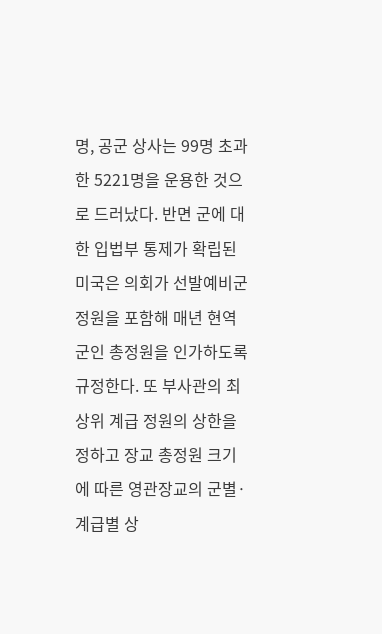명, 공군 상사는 99명 초과한 5221명을 운용한 것으로 드러났다. 반면 군에 대한 입법부 통제가 확립된 미국은 의회가 선발예비군 정원을 포함해 매년 현역 군인 총정원을 인가하도록 규정한다. 또 부사관의 최상위 계급 정원의 상한을 정하고 장교 총정원 크기에 따른 영관장교의 군별·계급별 상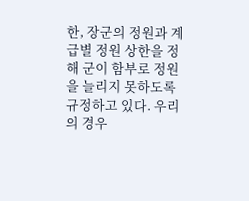한, 장군의 정원과 계급별 정원 상한을 정해 군이 함부로 정원을 늘리지 못하도록 규정하고 있다. 우리의 경우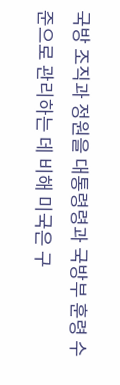국방 조직과 정원을 대통령령과 국방부 훈령 수준으로 관리하는 데 비해 미국은 구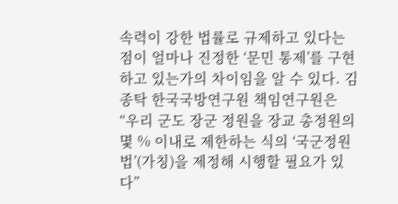속력이 강한 법률로 규제하고 있다는 점이 얼마나 진정한 ‘문민 통제’를 구현하고 있는가의 차이임을 알 수 있다. 김종탁 한국국방연구원 책임연구원은 “우리 군도 장군 정원을 장교 총정원의 몇 % 이내로 제한하는 식의 ‘국군정원법’(가칭)을 제정해 시행할 필요가 있다”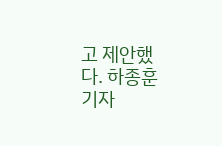고 제안했다. 하종훈 기자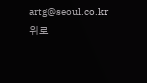artg@seoul.co.kr
위로